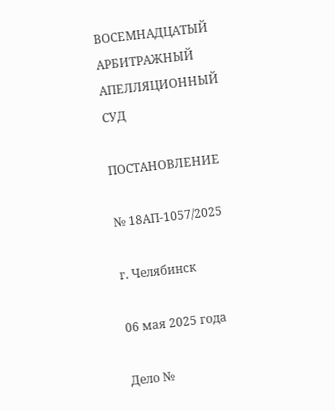ВОСЕМНАДЦАТЫЙ АРБИТРАЖНЫЙ АПЕЛЛЯЦИОННЫЙ СУД

ПОСТАНОВЛЕНИЕ

№ 18АП-1057/2025

г. Челябинск

06 мая 2025 года

Дело №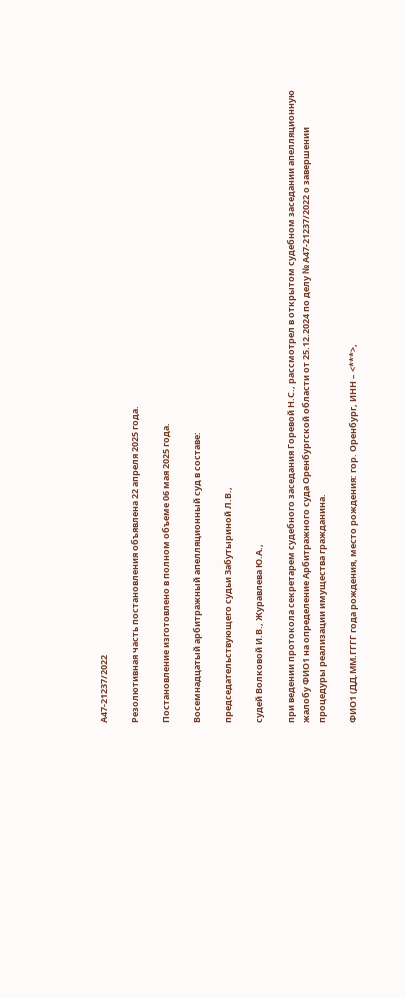А47-21237/2022

Резолютивная часть постановления объявлена 22 апреля 2025 года.

Постановление изготовлено в полном объеме 06 мая 2025 года.

Восемнадцатый арбитражный апелляционный суд в составе:

председательствующего судьи Забутыриной Л.В.,

судей Волковой И.В., Журавлева Ю.А.,

при ведении протокола секретарем судебного заседания Горевой Н.С., рассмотрел в открытом судебном заседании апелляционную жалобу ФИО1 на определение Арбитражного суда Оренбургской области от 25.12.2024 по делу № А47-21237/2022 о завершении процедуры реализации имущества гражданина.

ФИО1 (ДД.ММ.ГГГГ года рождения, место рождения: гор. Оренбург, ИНН – <***>,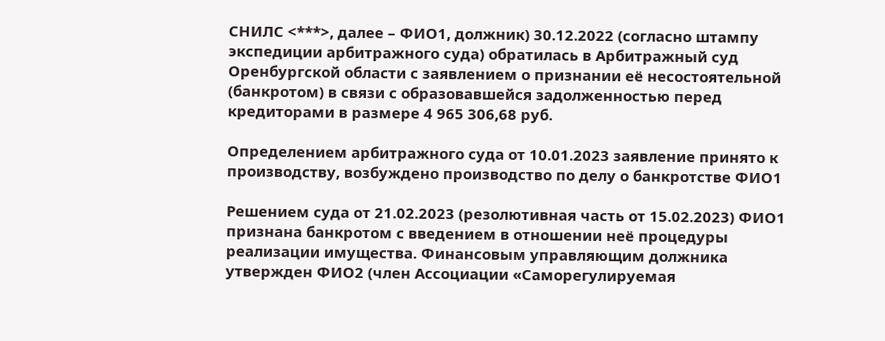СНИЛС <***>, далее – ФИО1, должник) 30.12.2022 (согласно штампу экспедиции арбитражного суда) обратилась в Арбитражный суд Оренбургской области с заявлением о признании её несостоятельной (банкротом) в связи с образовавшейся задолженностью перед кредиторами в размере 4 965 306,68 руб.

Определением арбитражного суда от 10.01.2023 заявление принято к производству, возбуждено производство по делу о банкротстве ФИО1

Решением суда от 21.02.2023 (резолютивная часть от 15.02.2023) ФИО1 признана банкротом с введением в отношении неё процедуры реализации имущества. Финансовым управляющим должника утвержден ФИО2 (член Ассоциации «Саморегулируемая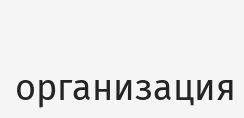организация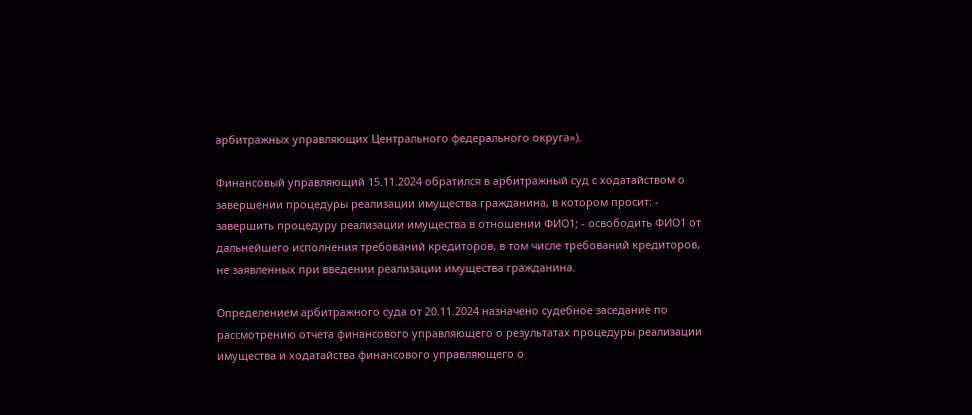арбитражных управляющих Центрального федерального округа»).

Финансовый управляющий 15.11.2024 обратился в арбитражный суд с ходатайством о завершении процедуры реализации имущества гражданина, в котором просит: - завершить процедуру реализации имущества в отношении ФИО1; - освободить ФИО1 от дальнейшего исполнения требований кредиторов, в том числе требований кредиторов, не заявленных при введении реализации имущества гражданина.

Определением арбитражного суда от 20.11.2024 назначено судебное заседание по рассмотрению отчета финансового управляющего о результатах процедуры реализации имущества и ходатайства финансового управляющего о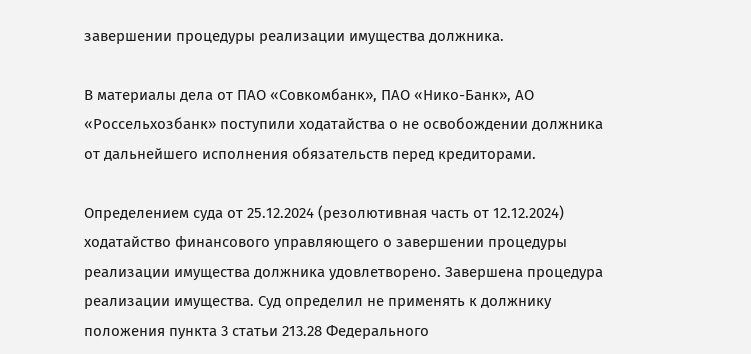завершении процедуры реализации имущества должника.

В материалы дела от ПАО «Совкомбанк», ПАО «Нико-Банк», АО «Россельхозбанк» поступили ходатайства о не освобождении должника от дальнейшего исполнения обязательств перед кредиторами.

Определением суда от 25.12.2024 (резолютивная часть от 12.12.2024) ходатайство финансового управляющего о завершении процедуры реализации имущества должника удовлетворено. Завершена процедура реализации имущества. Суд определил не применять к должнику положения пункта 3 статьи 213.28 Федерального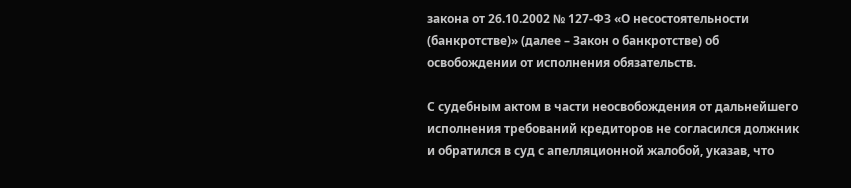закона от 26.10.2002 № 127-ФЗ «О несостоятельности (банкротстве)» (далее – Закон о банкротстве) об освобождении от исполнения обязательств.

С судебным актом в части неосвобождения от дальнейшего исполнения требований кредиторов не согласился должник и обратился в суд с апелляционной жалобой, указав, что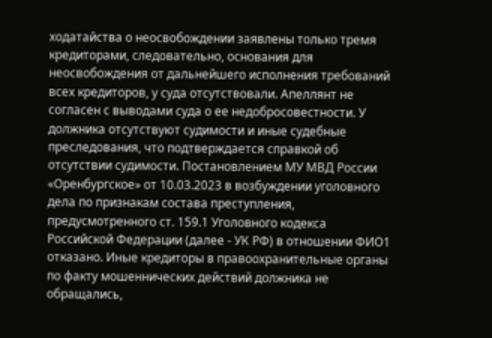ходатайства о неосвобождении заявлены только тремя кредиторами, следовательно, основания для неосвобождения от дальнейшего исполнения требований всех кредиторов, у суда отсутствовали. Апеллянт не согласен с выводами суда о ее недобросовестности. У должника отсутствуют судимости и иные судебные преследования, что подтверждается справкой об отсутствии судимости. Постановлением МУ МВД России «Оренбургское» от 10.03.2023 в возбуждении уголовного дела по признакам состава преступления, предусмотренного ст. 159.1 Уголовного кодекса Российской Федерации (далее - УК РФ) в отношении ФИО1 отказано. Иные кредиторы в правоохранительные органы по факту мошеннических действий должника не обращались,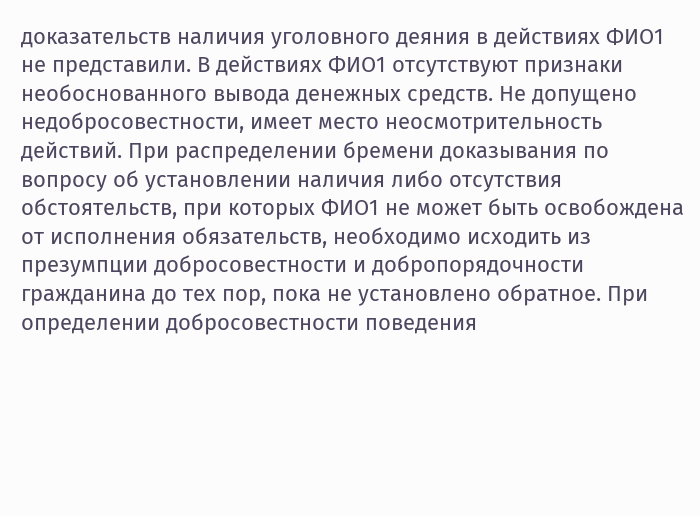доказательств наличия уголовного деяния в действиях ФИО1 не представили. В действиях ФИО1 отсутствуют признаки необоснованного вывода денежных средств. Не допущено недобросовестности, имеет место неосмотрительность действий. При распределении бремени доказывания по вопросу об установлении наличия либо отсутствия обстоятельств, при которых ФИО1 не может быть освобождена от исполнения обязательств, необходимо исходить из презумпции добросовестности и добропорядочности гражданина до тех пор, пока не установлено обратное. При определении добросовестности поведения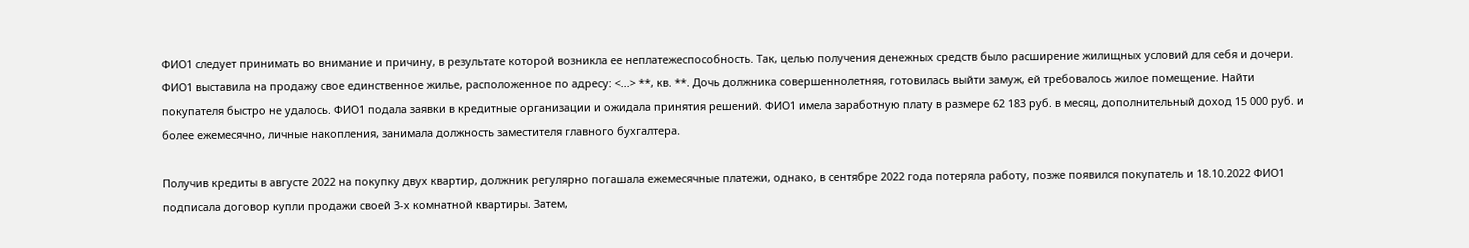ФИО1 следует принимать во внимание и причину, в результате которой возникла ее неплатежеспособность. Так, целью получения денежных средств было расширение жилищных условий для себя и дочери. ФИО1 выставила на продажу свое единственное жилье, расположенное по адресу: <...> **, кв. **. Дочь должника совершеннолетняя, готовилась выйти замуж, ей требовалось жилое помещение. Найти покупателя быстро не удалось. ФИО1 подала заявки в кредитные организации и ожидала принятия решений. ФИО1 имела заработную плату в размере 62 183 руб. в месяц, дополнительный доход 15 000 руб. и более ежемесячно, личные накопления, занимала должность заместителя главного бухгалтера.

Получив кредиты в августе 2022 на покупку двух квартир, должник регулярно погашала ежемесячные платежи, однако, в сентябре 2022 года потеряла работу, позже появился покупатель и 18.10.2022 ФИО1 подписала договор купли продажи своей 3-х комнатной квартиры. Затем,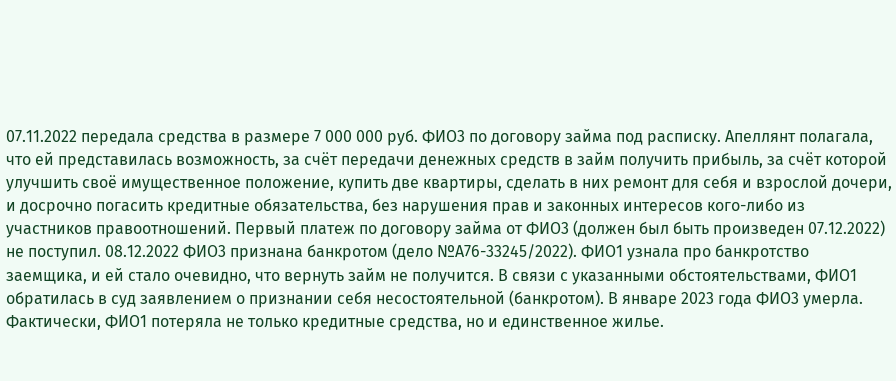07.11.2022 передала средства в размере 7 000 000 руб. ФИО3 по договору займа под расписку. Апеллянт полагала, что ей представилась возможность, за счёт передачи денежных средств в займ получить прибыль, за счёт которой улучшить своё имущественное положение, купить две квартиры, сделать в них ремонт для себя и взрослой дочери, и досрочно погасить кредитные обязательства, без нарушения прав и законных интересов кого-либо из участников правоотношений. Первый платеж по договору займа от ФИО3 (должен был быть произведен 07.12.2022) не поступил. 08.12.2022 ФИО3 признана банкротом (дело №А76-33245/2022). ФИО1 узнала про банкротство заемщика, и ей стало очевидно, что вернуть займ не получится. В связи с указанными обстоятельствами, ФИО1 обратилась в суд заявлением о признании себя несостоятельной (банкротом). В январе 2023 года ФИО3 умерла. Фактически, ФИО1 потеряла не только кредитные средства, но и единственное жилье.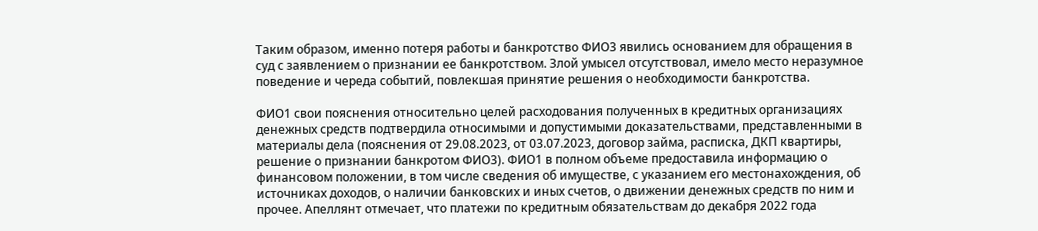Таким образом, именно потеря работы и банкротство ФИО3 явились основанием для обращения в суд с заявлением о признании ее банкротством. Злой умысел отсутствовал, имело место неразумное поведение и череда событий, повлекшая принятие решения о необходимости банкротства.

ФИО1 свои пояснения относительно целей расходования полученных в кредитных организациях денежных средств подтвердила относимыми и допустимыми доказательствами, представленными в материалы дела (пояснения от 29.08.2023, от 03.07.2023, договор займа, расписка, ДКП квартиры, решение о признании банкротом ФИО3). ФИО1 в полном объеме предоставила информацию о финансовом положении, в том числе сведения об имуществе, с указанием его местонахождения, об источниках доходов, о наличии банковских и иных счетов, о движении денежных средств по ним и прочее. Апеллянт отмечает, что платежи по кредитным обязательствам до декабря 2022 года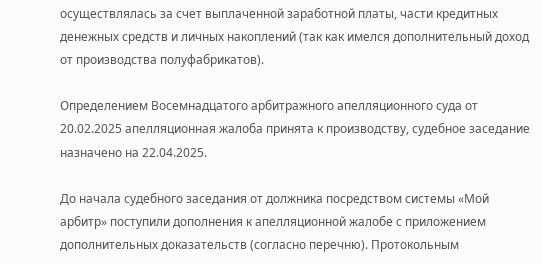осуществлялась за счет выплаченной заработной платы, части кредитных денежных средств и личных накоплений (так как имелся дополнительный доход от производства полуфабрикатов).

Определением Восемнадцатого арбитражного апелляционного суда от 20.02.2025 апелляционная жалоба принята к производству, судебное заседание назначено на 22.04.2025.

До начала судебного заседания от должника посредством системы «Мой арбитр» поступили дополнения к апелляционной жалобе с приложением дополнительных доказательств (согласно перечню). Протокольным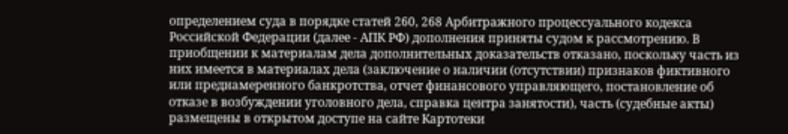определением суда в порядке статей 260, 268 Арбитражного процессуального кодекса Российской Федерации (далее - АПК РФ) дополнения приняты судом к рассмотрению. В приобщении к материалам дела дополнительных доказательств отказано, поскольку часть из них имеется в материалах дела (заключение о наличии (отсутствии) признаков фиктивного или преднамеренного банкротства, отчет финансового управляющего, постановление об отказе в возбуждении уголовного дела, справка центра занятости), часть (судебные акты) размещены в открытом доступе на сайте Картотеки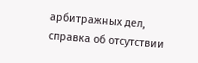арбитражных дел, справка об отсутствии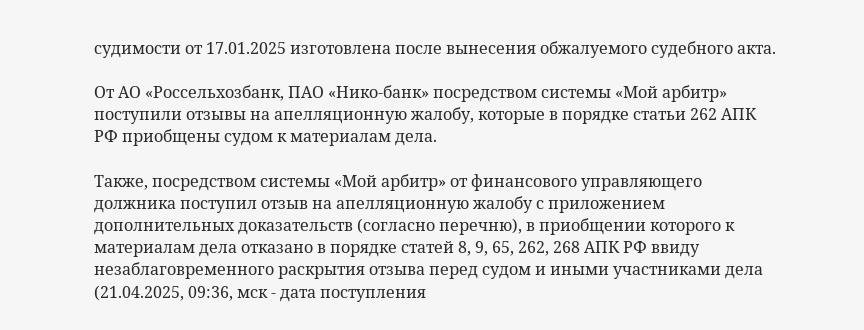судимости от 17.01.2025 изготовлена после вынесения обжалуемого судебного акта.

От АО «Россельхозбанк, ПАО «Нико-банк» посредством системы «Мой арбитр» поступили отзывы на апелляционную жалобу, которые в порядке статьи 262 АПК РФ приобщены судом к материалам дела.

Также, посредством системы «Мой арбитр» от финансового управляющего должника поступил отзыв на апелляционную жалобу с приложением дополнительных доказательств (согласно перечню), в приобщении которого к материалам дела отказано в порядке статей 8, 9, 65, 262, 268 АПК РФ ввиду незаблаговременного раскрытия отзыва перед судом и иными участниками дела (21.04.2025, 09:36, мск - дата поступления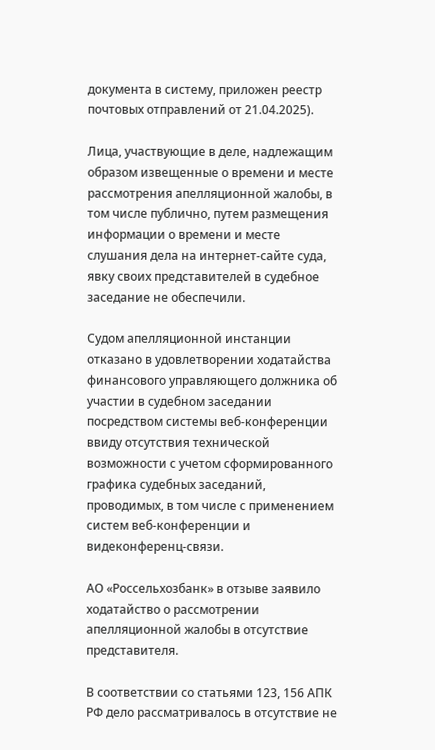документа в систему, приложен реестр почтовых отправлений от 21.04.2025).

Лица, участвующие в деле, надлежащим образом извещенные о времени и месте рассмотрения апелляционной жалобы, в том числе публично, путем размещения информации о времени и месте слушания дела на интернет-сайте суда, явку своих представителей в судебное заседание не обеспечили.

Судом апелляционной инстанции отказано в удовлетворении ходатайства финансового управляющего должника об участии в судебном заседании посредством системы веб-конференции ввиду отсутствия технической возможности с учетом сформированного графика судебных заседаний, проводимых, в том числе с применением систем веб-конференции и видеконференц-связи.

АО «Россельхозбанк» в отзыве заявило ходатайство о рассмотрении апелляционной жалобы в отсутствие представителя.

В соответствии со статьями 123, 156 АПК РФ дело рассматривалось в отсутствие не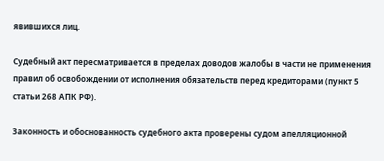явившихся лиц.

Судебный акт пересматривается в пределах доводов жалобы в части не применения правил об освобождении от исполнения обязательств перед кредиторами (пункт 5 статьи 268 АПК РФ).

Законность и обоснованность судебного акта проверены судом апелляционной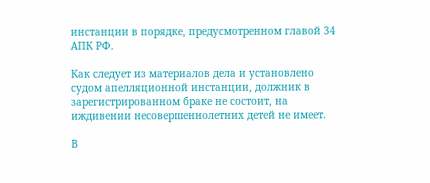инстанции в порядке, предусмотренном главой 34 АПК РФ.

Как следует из материалов дела и установлено судом апелляционной инстанции, должник в зарегистрированном браке не состоит, на иждивении несовершеннолетних детей не имеет.

В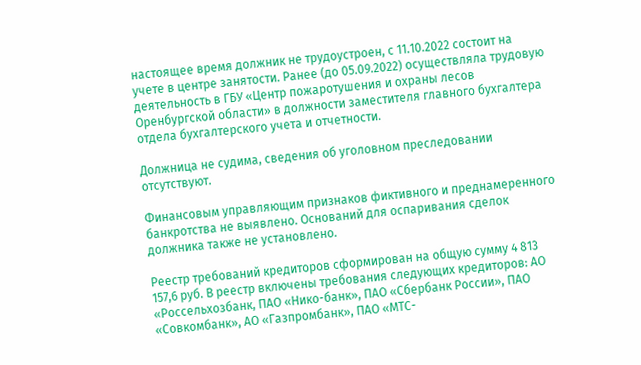настоящее время должник не трудоустроен, с 11.10.2022 состоит на учете в центре занятости. Ранее (до 05.09.2022) осуществляла трудовую деятельность в ГБУ «Центр пожаротушения и охраны лесов Оренбургской области» в должности заместителя главного бухгалтера отдела бухгалтерского учета и отчетности.

Должница не судима, сведения об уголовном преследовании отсутствуют.

Финансовым управляющим признаков фиктивного и преднамеренного банкротства не выявлено. Оснований для оспаривания сделок должника также не установлено.

Реестр требований кредиторов сформирован на общую сумму 4 813 157,6 руб. В реестр включены требования следующих кредиторов: АО «Россельхозбанк, ПАО «Нико-банк», ПАО «Сбербанк России», ПАО «Совкомбанк», АО «Газпромбанк», ПАО «МТС-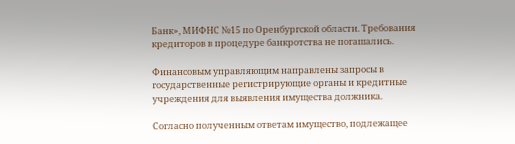Банк», МИФНС №15 по Оренбургской области. Требования кредиторов в процедуре банкротства не погашались.

Финансовым управляющим направлены запросы в государственные регистрирующие органы и кредитные учреждения для выявления имущества должника.

Согласно полученным ответам имущество, подлежащее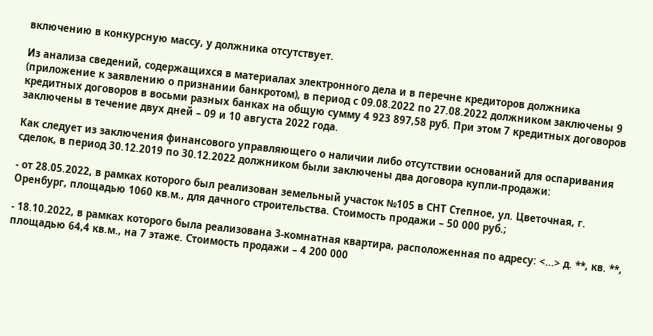включению в конкурсную массу, у должника отсутствует.

Из анализа сведений, содержащихся в материалах электронного дела и в перечне кредиторов должника (приложение к заявлению о признании банкротом), в период с 09.08.2022 по 27.08.2022 должником заключены 9 кредитных договоров в восьми разных банках на общую сумму 4 923 897,58 руб. При этом 7 кредитных договоров заключены в течение двух дней – 09 и 10 августа 2022 года.

Как следует из заключения финансового управляющего о наличии либо отсутствии оснований для оспаривания сделок, в период 30.12.2019 по 30.12.2022 должником были заключены два договора купли-продажи:

- от 28.05.2022, в рамках которого был реализован земельный участок №105 в СНТ Степное, ул. Цветочная, г. Оренбург, площадью 1060 кв.м., для дачного строительства. Стоимость продажи – 50 000 руб.;

- 18.10.2022, в рамках которого была реализована 3-комнатная квартира, расположенная по адресу: <...> д. **, кв. **, площадью 64,4 кв.м., на 7 этаже. Стоимость продажи – 4 200 000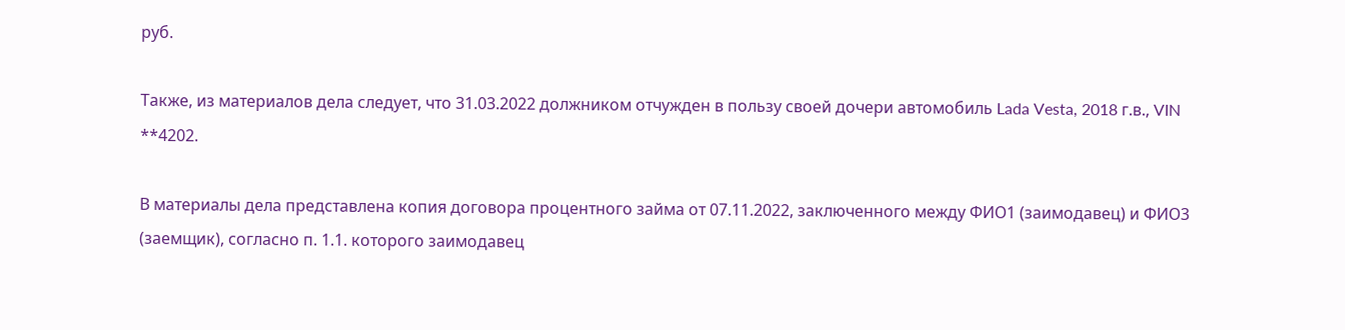руб.

Также, из материалов дела следует, что 31.03.2022 должником отчужден в пользу своей дочери автомобиль Lada Vesta, 2018 г.в., VIN **4202.

В материалы дела представлена копия договора процентного займа от 07.11.2022, заключенного между ФИО1 (заимодавец) и ФИО3 (заемщик), согласно п. 1.1. которого заимодавец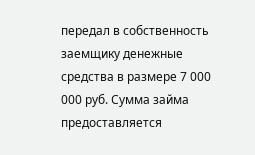передал в собственность заемщику денежные средства в размере 7 000 000 руб. Сумма займа предоставляется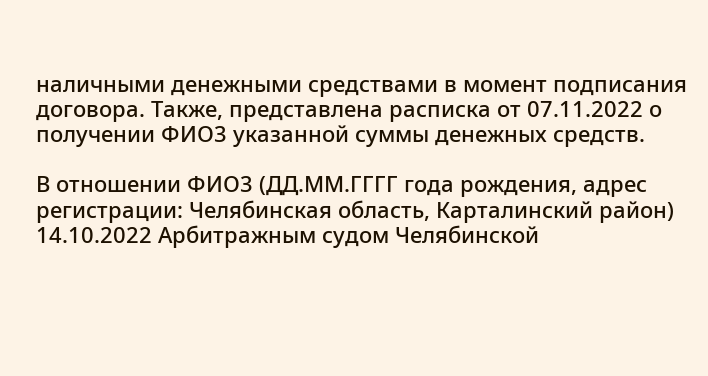наличными денежными средствами в момент подписания договора. Также, представлена расписка от 07.11.2022 о получении ФИО3 указанной суммы денежных средств.

В отношении ФИО3 (ДД.ММ.ГГГГ года рождения, адрес регистрации: Челябинская область, Карталинский район) 14.10.2022 Арбитражным судом Челябинской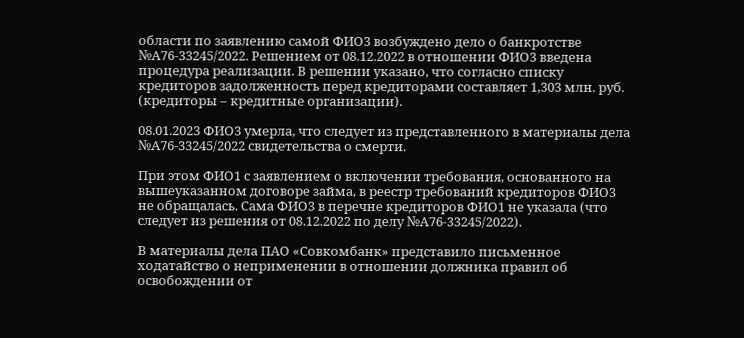области по заявлению самой ФИО3 возбуждено дело о банкротстве №А76-33245/2022. Решением от 08.12.2022 в отношении ФИО3 введена процедура реализации. В решении указано, что согласно списку кредиторов задолженность перед кредиторами составляет 1,303 млн. руб. (кредиторы – кредитные организации).

08.01.2023 ФИО3 умерла, что следует из представленного в материалы дела №А76-33245/2022 свидетельства о смерти.

При этом ФИО1 с заявлением о включении требования, основанного на вышеуказанном договоре займа, в реестр требований кредиторов ФИО3 не обращалась. Сама ФИО3 в перечне кредиторов ФИО1 не указала (что следует из решения от 08.12.2022 по делу №А76-33245/2022).

В материалы дела ПАО «Совкомбанк» представило письменное ходатайство о неприменении в отношении должника правил об освобождении от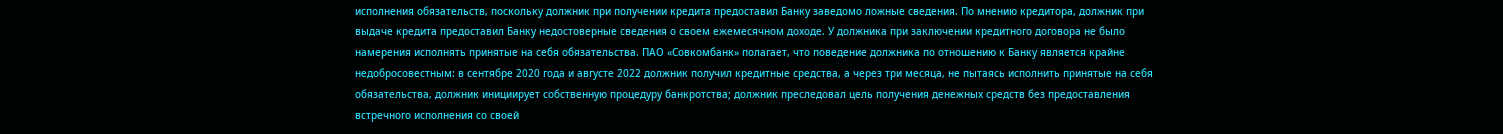исполнения обязательств, поскольку должник при получении кредита предоставил Банку заведомо ложные сведения. По мнению кредитора, должник при выдаче кредита предоставил Банку недостоверные сведения о своем ежемесячном доходе. У должника при заключении кредитного договора не было намерения исполнять принятые на себя обязательства. ПАО «Совкомбанк» полагает, что поведение должника по отношению к Банку является крайне недобросовестным: в сентябре 2020 года и августе 2022 должник получил кредитные средства, а через три месяца, не пытаясь исполнить принятые на себя обязательства, должник инициирует собственную процедуру банкротства; должник преследовал цель получения денежных средств без предоставления встречного исполнения со своей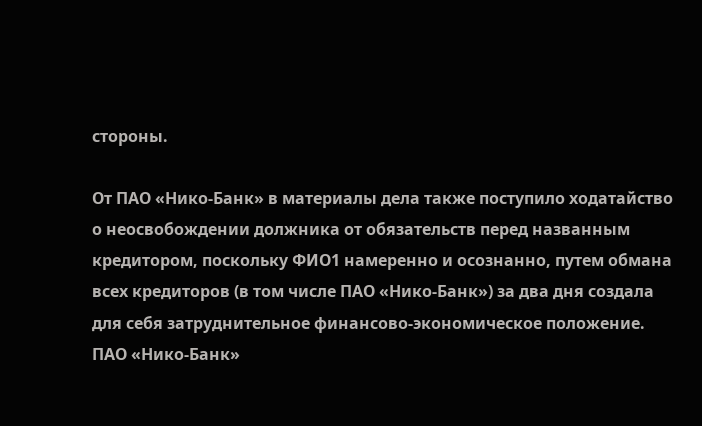стороны.

От ПАО «Нико-Банк» в материалы дела также поступило ходатайство о неосвобождении должника от обязательств перед названным кредитором, поскольку ФИО1 намеренно и осознанно, путем обмана всех кредиторов (в том числе ПАО «Нико-Банк») за два дня создала для себя затруднительное финансово-экономическое положение. ПАО «Нико-Банк»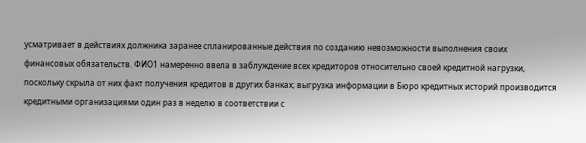усматривает в действиях должника заранее спланированные действия по созданию невозможности выполнения своих финансовых обязательств. ФИО1 намеренно ввела в заблуждение всех кредиторов относительно своей кредитной нагрузки, поскольку скрыла от них факт получения кредитов в других банках; выгрузка информации в Бюро кредитных историй производится кредитными организациями один раз в неделю в соответствии с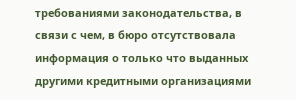требованиями законодательства, в связи с чем, в бюро отсутствовала информация о только что выданных другими кредитными организациями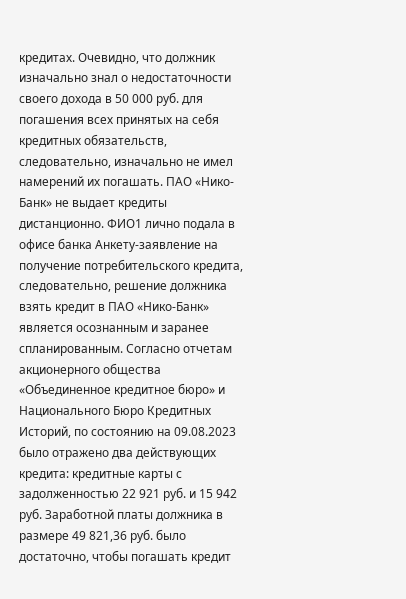кредитах. Очевидно, что должник изначально знал о недостаточности своего дохода в 50 000 руб. для погашения всех принятых на себя кредитных обязательств, следовательно, изначально не имел намерений их погашать. ПАО «Нико-Банк» не выдает кредиты дистанционно. ФИО1 лично подала в офисе банка Анкету-заявление на получение потребительского кредита, следовательно, решение должника взять кредит в ПАО «Нико-Банк» является осознанным и заранее спланированным. Согласно отчетам акционерного общества «Объединенное кредитное бюро» и Национального Бюро Кредитных Историй, по состоянию на 09.08.2023 было отражено два действующих кредита: кредитные карты с задолженностью 22 921 руб. и 15 942 руб. Заработной платы должника в размере 49 821,36 руб. было достаточно, чтобы погашать кредит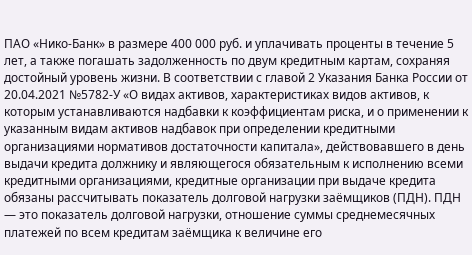ПАО «Нико-Банк» в размере 400 000 руб. и уплачивать проценты в течение 5 лет, а также погашать задолженность по двум кредитным картам, сохраняя достойный уровень жизни. В соответствии с главой 2 Указания Банка России от 20.04.2021 №5782-У «О видах активов, характеристиках видов активов, к которым устанавливаются надбавки к коэффициентам риска, и о применении к указанным видам активов надбавок при определении кредитными организациями нормативов достаточности капитала», действовавшего в день выдачи кредита должнику и являющегося обязательным к исполнению всеми кредитными организациями, кредитные организации при выдаче кредита обязаны рассчитывать показатель долговой нагрузки заёмщиков (ПДН). ПДН — это показатель долговой нагрузки, отношение суммы среднемесячных платежей по всем кредитам заёмщика к величине его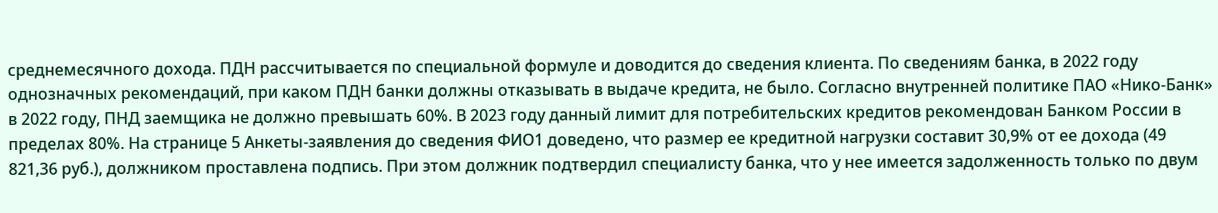среднемесячного дохода. ПДН рассчитывается по специальной формуле и доводится до сведения клиента. По сведениям банка, в 2022 году однозначных рекомендаций, при каком ПДН банки должны отказывать в выдаче кредита, не было. Согласно внутренней политике ПАО «Нико-Банк» в 2022 году, ПНД заемщика не должно превышать 60%. В 2023 году данный лимит для потребительских кредитов рекомендован Банком России в пределах 80%. На странице 5 Анкеты-заявления до сведения ФИО1 доведено, что размер ее кредитной нагрузки составит 30,9% от ее дохода (49 821,36 руб.), должником проставлена подпись. При этом должник подтвердил специалисту банка, что у нее имеется задолженность только по двум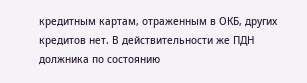кредитным картам, отраженным в ОКБ, других кредитов нет. В действительности же ПДН должника по состоянию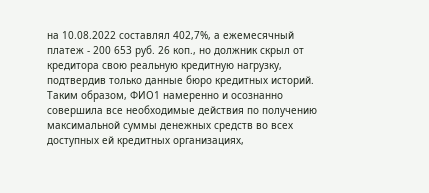на 10.08.2022 составлял 402,7%, а ежемесячный платеж - 200 653 руб. 26 коп., но должник скрыл от кредитора свою реальную кредитную нагрузку, подтвердив только данные бюро кредитных историй. Таким образом, ФИО1 намеренно и осознанно совершила все необходимые действия по получению максимальной суммы денежных средств во всех доступных ей кредитных организациях,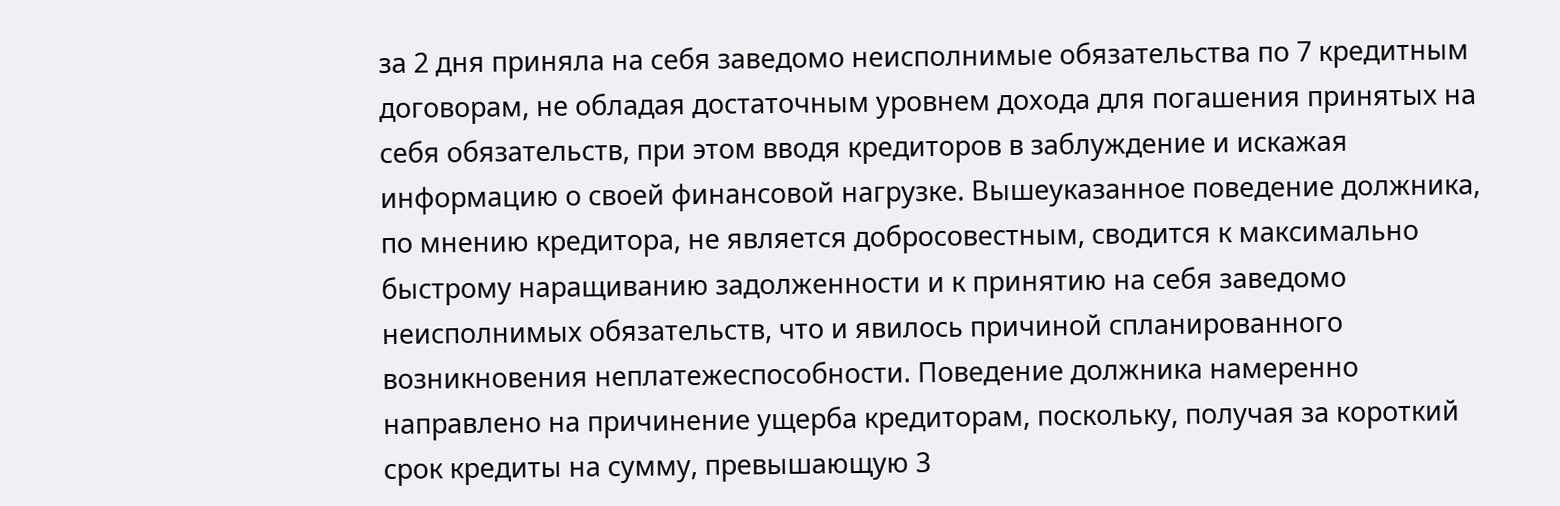за 2 дня приняла на себя заведомо неисполнимые обязательства по 7 кредитным договорам, не обладая достаточным уровнем дохода для погашения принятых на себя обязательств, при этом вводя кредиторов в заблуждение и искажая информацию о своей финансовой нагрузке. Вышеуказанное поведение должника, по мнению кредитора, не является добросовестным, сводится к максимально быстрому наращиванию задолженности и к принятию на себя заведомо неисполнимых обязательств, что и явилось причиной спланированного возникновения неплатежеспособности. Поведение должника намеренно направлено на причинение ущерба кредиторам, поскольку, получая за короткий срок кредиты на сумму, превышающую 3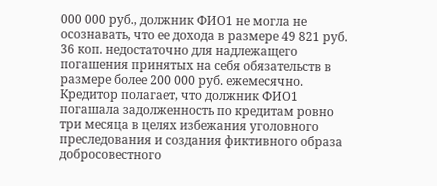000 000 руб., должник ФИО1 не могла не осознавать, что ее дохода в размере 49 821 руб. 36 коп. недостаточно для надлежащего погашения принятых на себя обязательств в размере более 200 000 руб. ежемесячно. Кредитор полагает, что должник ФИО1 погашала задолженность по кредитам ровно три месяца в целях избежания уголовного преследования и создания фиктивного образа добросовестного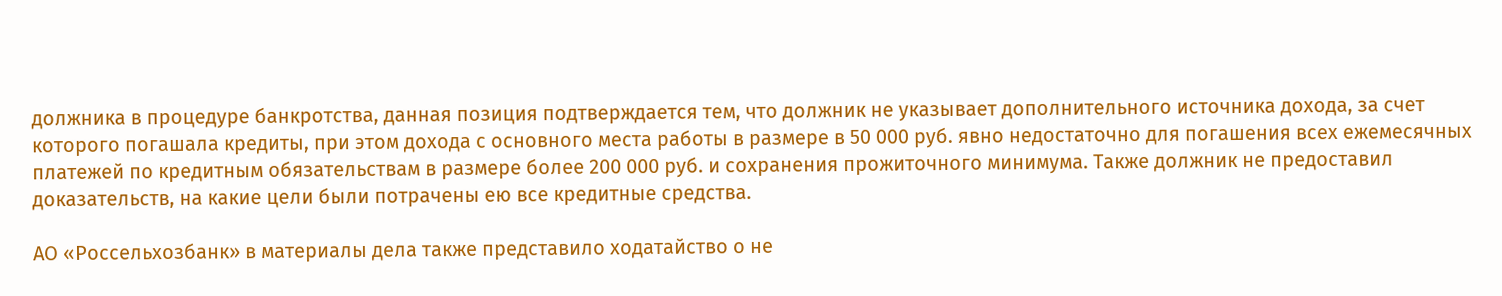должника в процедуре банкротства, данная позиция подтверждается тем, что должник не указывает дополнительного источника дохода, за счет которого погашала кредиты, при этом дохода с основного места работы в размере в 50 000 руб. явно недостаточно для погашения всех ежемесячных платежей по кредитным обязательствам в размере более 200 000 руб. и сохранения прожиточного минимума. Также должник не предоставил доказательств, на какие цели были потрачены ею все кредитные средства.

АО «Россельхозбанк» в материалы дела также представило ходатайство о не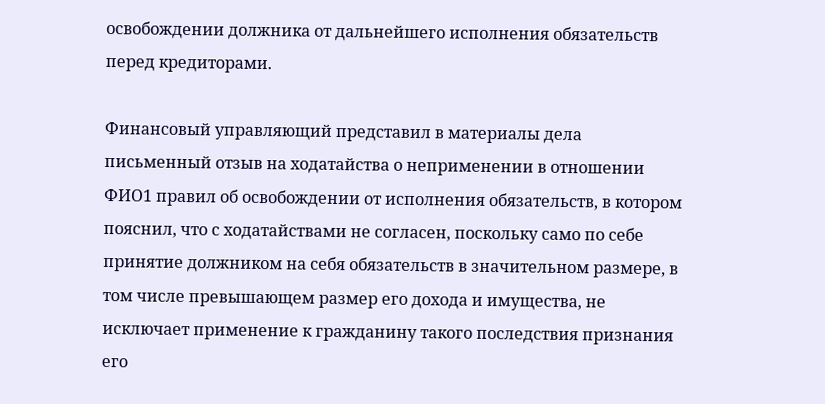освобождении должника от дальнейшего исполнения обязательств перед кредиторами.

Финансовый управляющий представил в материалы дела письменный отзыв на ходатайства о неприменении в отношении ФИО1 правил об освобождении от исполнения обязательств, в котором пояснил, что с ходатайствами не согласен, поскольку само по себе принятие должником на себя обязательств в значительном размере, в том числе превышающем размер его дохода и имущества, не исключает применение к гражданину такого последствия признания его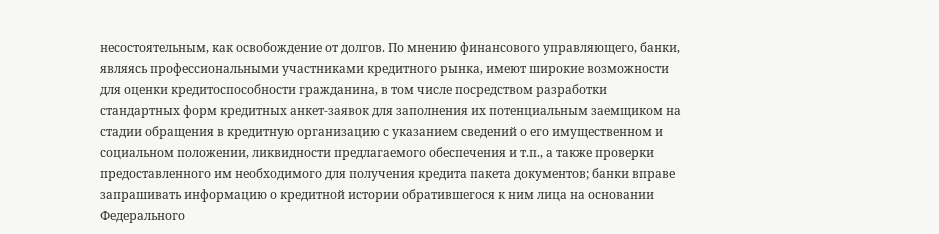несостоятельным, как освобождение от долгов. По мнению финансового управляющего, банки, являясь профессиональными участниками кредитного рынка, имеют широкие возможности для оценки кредитоспособности гражданина, в том числе посредством разработки стандартных форм кредитных анкет-заявок для заполнения их потенциальным заемщиком на стадии обращения в кредитную организацию с указанием сведений о его имущественном и социальном положении, ликвидности предлагаемого обеспечения и т.п., а также проверки предоставленного им необходимого для получения кредита пакета документов; банки вправе запрашивать информацию о кредитной истории обратившегося к ним лица на основании Федерального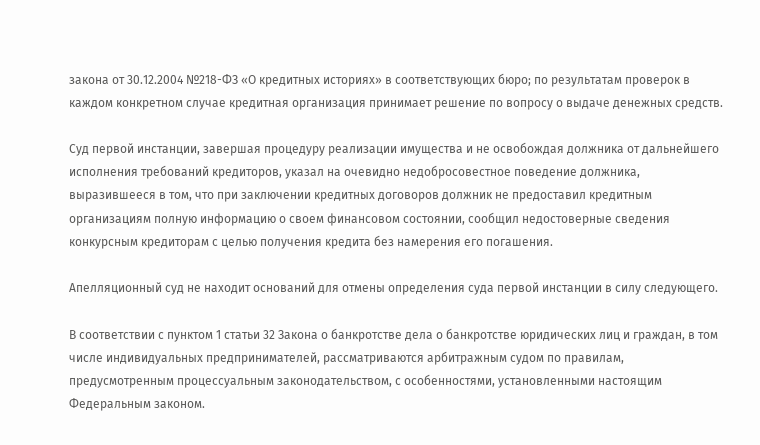закона от 30.12.2004 №218-ФЗ «О кредитных историях» в соответствующих бюро; по результатам проверок в каждом конкретном случае кредитная организация принимает решение по вопросу о выдаче денежных средств.

Суд первой инстанции, завершая процедуру реализации имущества и не освобождая должника от дальнейшего исполнения требований кредиторов, указал на очевидно недобросовестное поведение должника, выразившееся в том, что при заключении кредитных договоров должник не предоставил кредитным организациям полную информацию о своем финансовом состоянии, сообщил недостоверные сведения конкурсным кредиторам с целью получения кредита без намерения его погашения.

Апелляционный суд не находит оснований для отмены определения суда первой инстанции в силу следующего.

В соответствии с пунктом 1 статьи 32 Закона о банкротстве дела о банкротстве юридических лиц и граждан, в том числе индивидуальных предпринимателей, рассматриваются арбитражным судом по правилам, предусмотренным процессуальным законодательством, с особенностями, установленными настоящим Федеральным законом.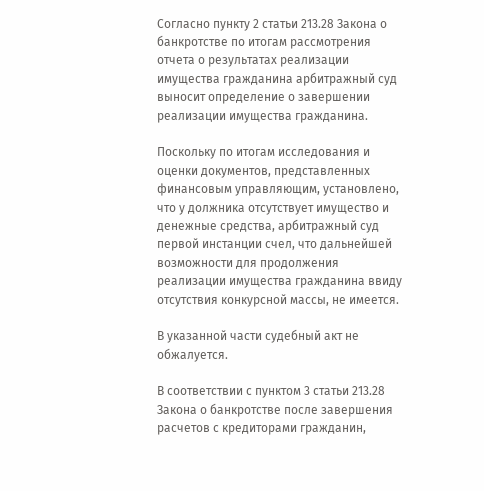Согласно пункту 2 статьи 213.28 Закона о банкротстве по итогам рассмотрения отчета о результатах реализации имущества гражданина арбитражный суд выносит определение о завершении реализации имущества гражданина.

Поскольку по итогам исследования и оценки документов, представленных финансовым управляющим, установлено, что у должника отсутствует имущество и денежные средства, арбитражный суд первой инстанции счел, что дальнейшей возможности для продолжения реализации имущества гражданина ввиду отсутствия конкурсной массы, не имеется.

В указанной части судебный акт не обжалуется.

В соответствии с пунктом 3 статьи 213.28 Закона о банкротстве после завершения расчетов с кредиторами гражданин,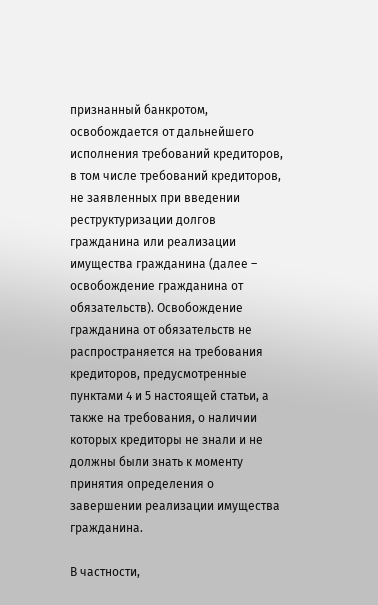признанный банкротом, освобождается от дальнейшего исполнения требований кредиторов, в том числе требований кредиторов, не заявленных при введении реструктуризации долгов гражданина или реализации имущества гражданина (далее – освобождение гражданина от обязательств). Освобождение гражданина от обязательств не распространяется на требования кредиторов, предусмотренные пунктами 4 и 5 настоящей статьи, а также на требования, о наличии которых кредиторы не знали и не должны были знать к моменту принятия определения о завершении реализации имущества гражданина.

В частности,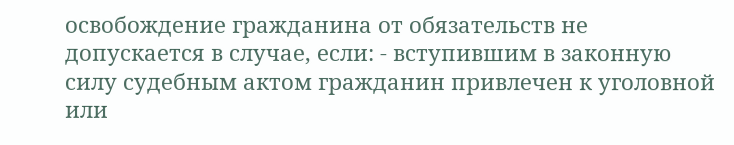освобождение гражданина от обязательств не допускается в случае, если: - вступившим в законную силу судебным актом гражданин привлечен к уголовной или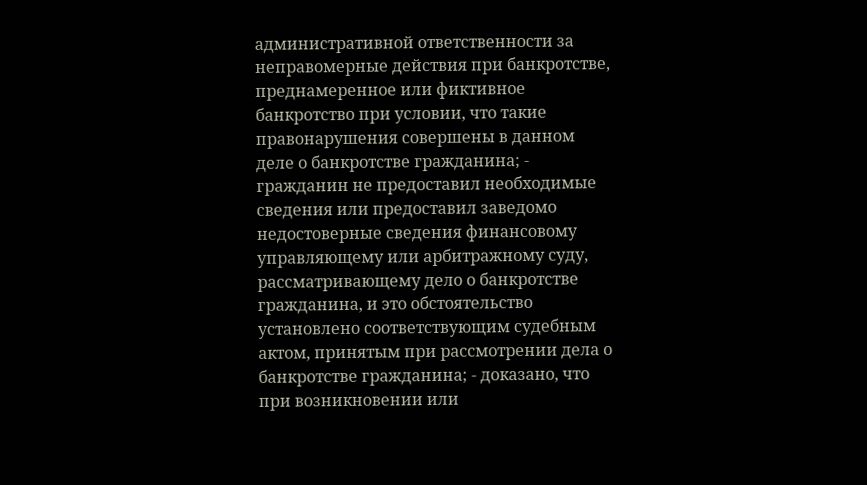административной ответственности за неправомерные действия при банкротстве, преднамеренное или фиктивное банкротство при условии, что такие правонарушения совершены в данном деле о банкротстве гражданина; - гражданин не предоставил необходимые сведения или предоставил заведомо недостоверные сведения финансовому управляющему или арбитражному суду, рассматривающему дело о банкротстве гражданина, и это обстоятельство установлено соответствующим судебным актом, принятым при рассмотрении дела о банкротстве гражданина; - доказано, что при возникновении или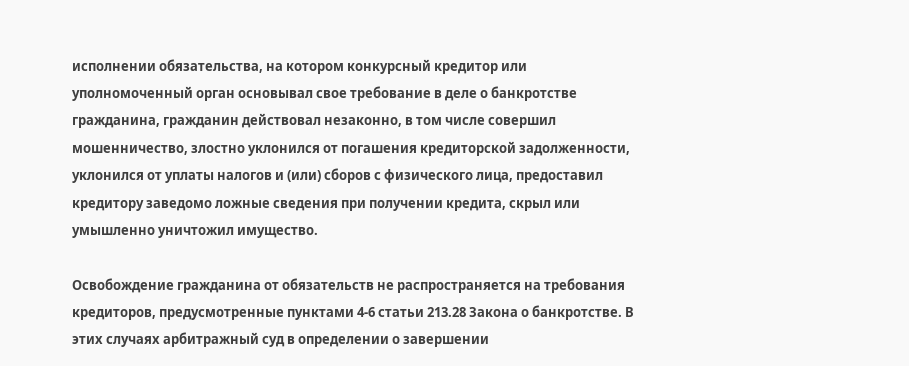исполнении обязательства, на котором конкурсный кредитор или уполномоченный орган основывал свое требование в деле о банкротстве гражданина, гражданин действовал незаконно, в том числе совершил мошенничество, злостно уклонился от погашения кредиторской задолженности, уклонился от уплаты налогов и (или) сборов с физического лица, предоставил кредитору заведомо ложные сведения при получении кредита, скрыл или умышленно уничтожил имущество.

Освобождение гражданина от обязательств не распространяется на требования кредиторов, предусмотренные пунктами 4-6 статьи 213.28 Закона о банкротстве. В этих случаях арбитражный суд в определении о завершении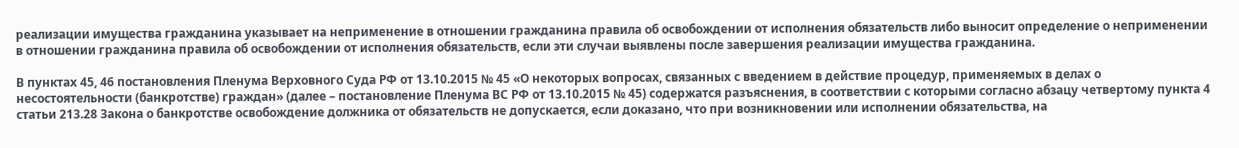реализации имущества гражданина указывает на неприменение в отношении гражданина правила об освобождении от исполнения обязательств либо выносит определение о неприменении в отношении гражданина правила об освобождении от исполнения обязательств, если эти случаи выявлены после завершения реализации имущества гражданина.

В пунктах 45, 46 постановления Пленума Верховного Суда РФ от 13.10.2015 № 45 «О некоторых вопросах, связанных с введением в действие процедур, применяемых в делах о несостоятельности (банкротстве) граждан» (далее – постановление Пленума ВС РФ от 13.10.2015 № 45) содержатся разъяснения, в соответствии с которыми согласно абзацу четвертому пункта 4 статьи 213.28 Закона о банкротстве освобождение должника от обязательств не допускается, если доказано, что при возникновении или исполнении обязательства, на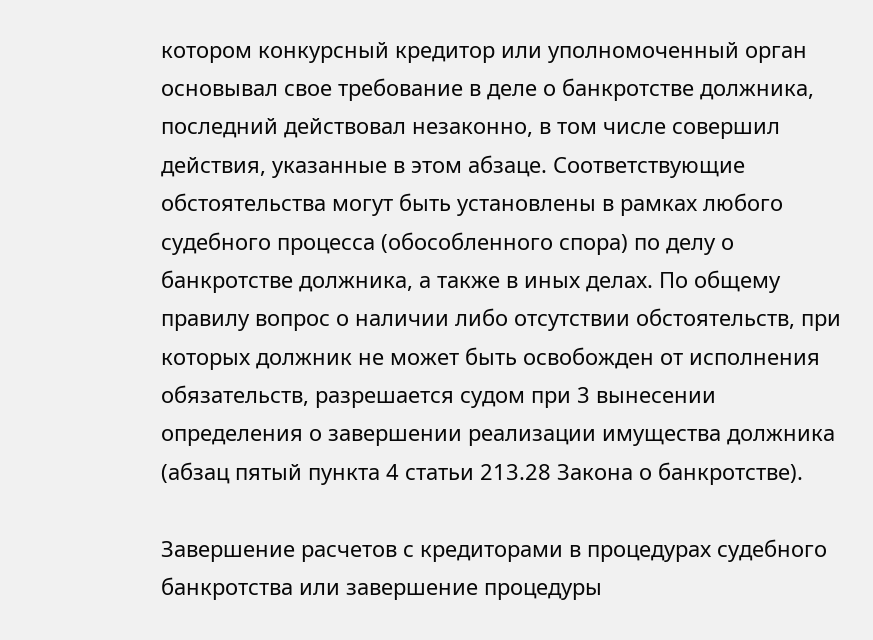котором конкурсный кредитор или уполномоченный орган основывал свое требование в деле о банкротстве должника, последний действовал незаконно, в том числе совершил действия, указанные в этом абзаце. Соответствующие обстоятельства могут быть установлены в рамках любого судебного процесса (обособленного спора) по делу о банкротстве должника, а также в иных делах. По общему правилу вопрос о наличии либо отсутствии обстоятельств, при которых должник не может быть освобожден от исполнения обязательств, разрешается судом при 3 вынесении определения о завершении реализации имущества должника (абзац пятый пункта 4 статьи 213.28 Закона о банкротстве).

Завершение расчетов с кредиторами в процедурах судебного банкротства или завершение процедуры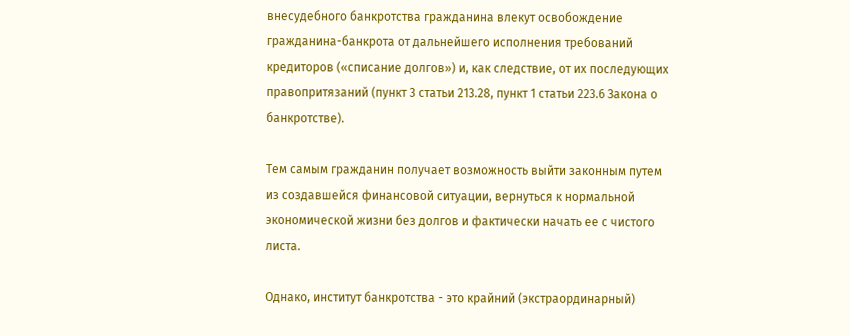внесудебного банкротства гражданина влекут освобождение гражданина-банкрота от дальнейшего исполнения требований кредиторов («списание долгов») и, как следствие, от их последующих правопритязаний (пункт 3 статьи 213.28, пункт 1 статьи 223.6 Закона о банкротстве).

Тем самым гражданин получает возможность выйти законным путем из создавшейся финансовой ситуации, вернуться к нормальной экономической жизни без долгов и фактически начать ее с чистого листа.

Однако, институт банкротства - это крайний (экстраординарный)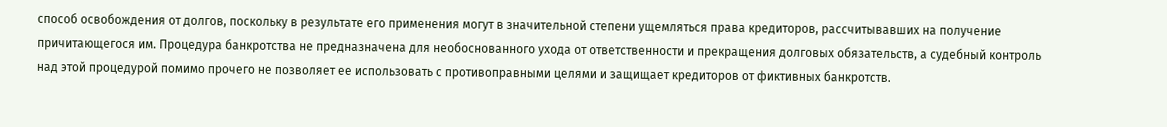способ освобождения от долгов, поскольку в результате его применения могут в значительной степени ущемляться права кредиторов, рассчитывавших на получение причитающегося им. Процедура банкротства не предназначена для необоснованного ухода от ответственности и прекращения долговых обязательств, а судебный контроль над этой процедурой помимо прочего не позволяет ее использовать с противоправными целями и защищает кредиторов от фиктивных банкротств.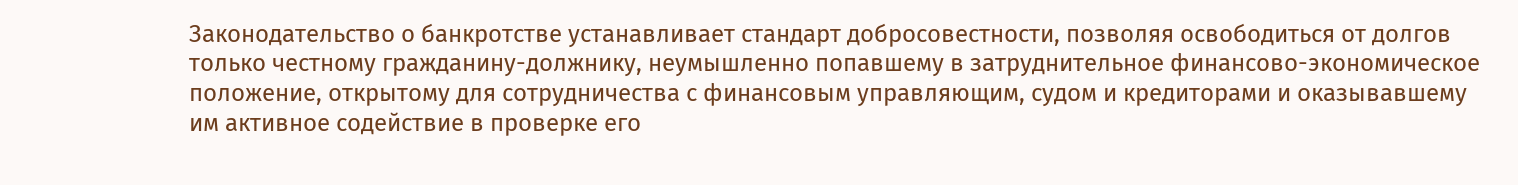Законодательство о банкротстве устанавливает стандарт добросовестности, позволяя освободиться от долгов только честному гражданину-должнику, неумышленно попавшему в затруднительное финансово-экономическое положение, открытому для сотрудничества с финансовым управляющим, судом и кредиторами и оказывавшему им активное содействие в проверке его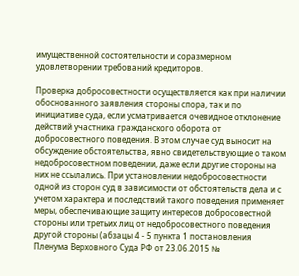имущественной состоятельности и соразмерном удовлетворении требований кредиторов.

Проверка добросовестности осуществляется как при наличии обоснованного заявления стороны спора, так и по инициативе суда, если усматривается очевидное отклонение действий участника гражданского оборота от добросовестного поведения. В этом случае суд выносит на обсуждение обстоятельства, явно свидетельствующие о таком недобросовестном поведении, даже если другие стороны на них не ссылались. При установлении недобросовестности одной из сторон суд в зависимости от обстоятельств дела и с учетом характера и последствий такого поведения применяет меры, обеспечивающие защиту интересов добросовестной стороны или третьих лиц от недобросовестного поведения другой стороны (абзацы 4 - 5 пункта 1 постановления Пленума Верховного Суда РФ от 23.06.2015 №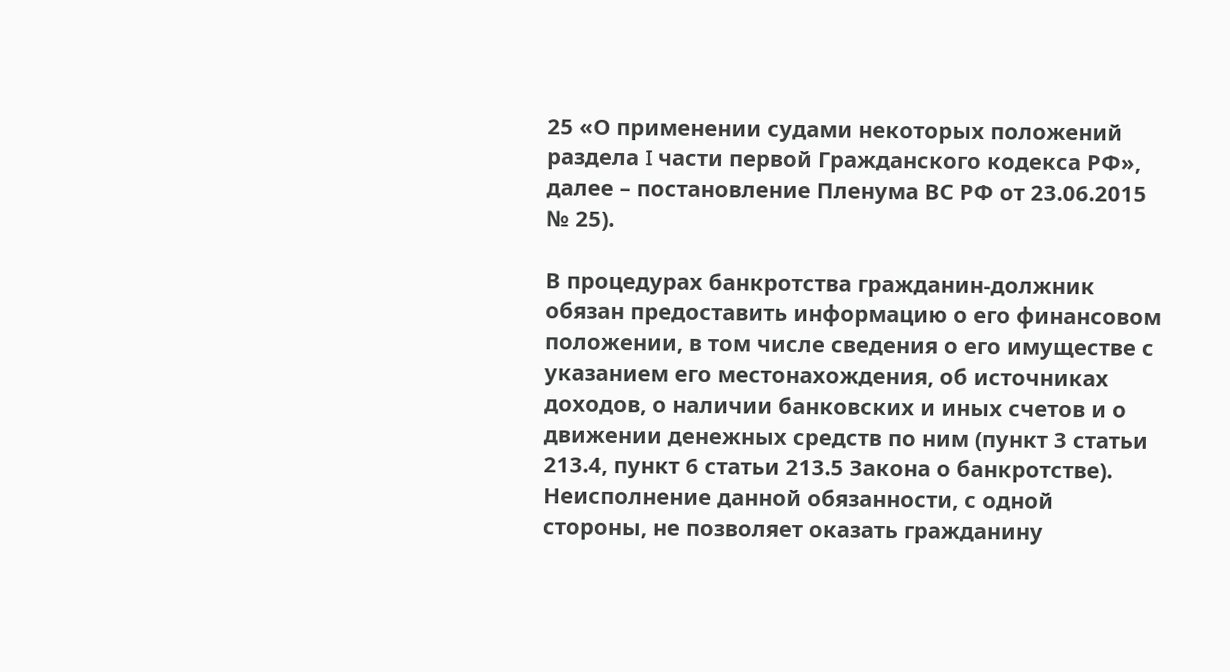25 «О применении судами некоторых положений раздела I части первой Гражданского кодекса РФ», далее – постановление Пленума ВС РФ от 23.06.2015 № 25).

В процедурах банкротства гражданин-должник обязан предоставить информацию о его финансовом положении, в том числе сведения о его имуществе с указанием его местонахождения, об источниках доходов, о наличии банковских и иных счетов и о движении денежных средств по ним (пункт 3 статьи 213.4, пункт 6 статьи 213.5 Закона о банкротстве). Неисполнение данной обязанности, с одной стороны, не позволяет оказать гражданину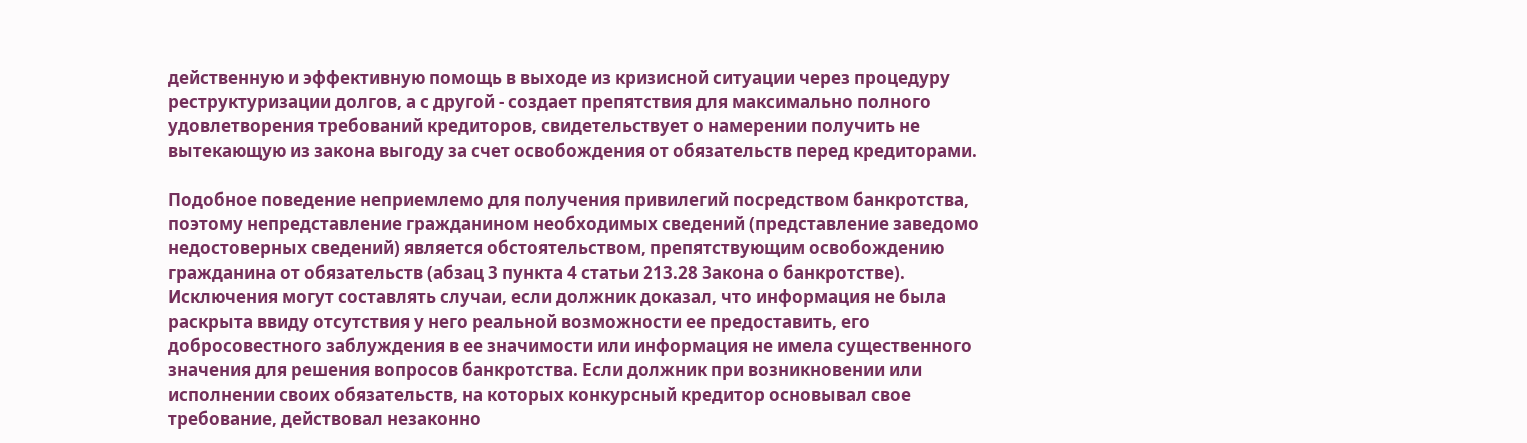действенную и эффективную помощь в выходе из кризисной ситуации через процедуру реструктуризации долгов, а с другой - создает препятствия для максимально полного удовлетворения требований кредиторов, свидетельствует о намерении получить не вытекающую из закона выгоду за счет освобождения от обязательств перед кредиторами.

Подобное поведение неприемлемо для получения привилегий посредством банкротства, поэтому непредставление гражданином необходимых сведений (представление заведомо недостоверных сведений) является обстоятельством, препятствующим освобождению гражданина от обязательств (абзац 3 пункта 4 статьи 213.28 Закона о банкротстве). Исключения могут составлять случаи, если должник доказал, что информация не была раскрыта ввиду отсутствия у него реальной возможности ее предоставить, его добросовестного заблуждения в ее значимости или информация не имела существенного значения для решения вопросов банкротства. Если должник при возникновении или исполнении своих обязательств, на которых конкурсный кредитор основывал свое требование, действовал незаконно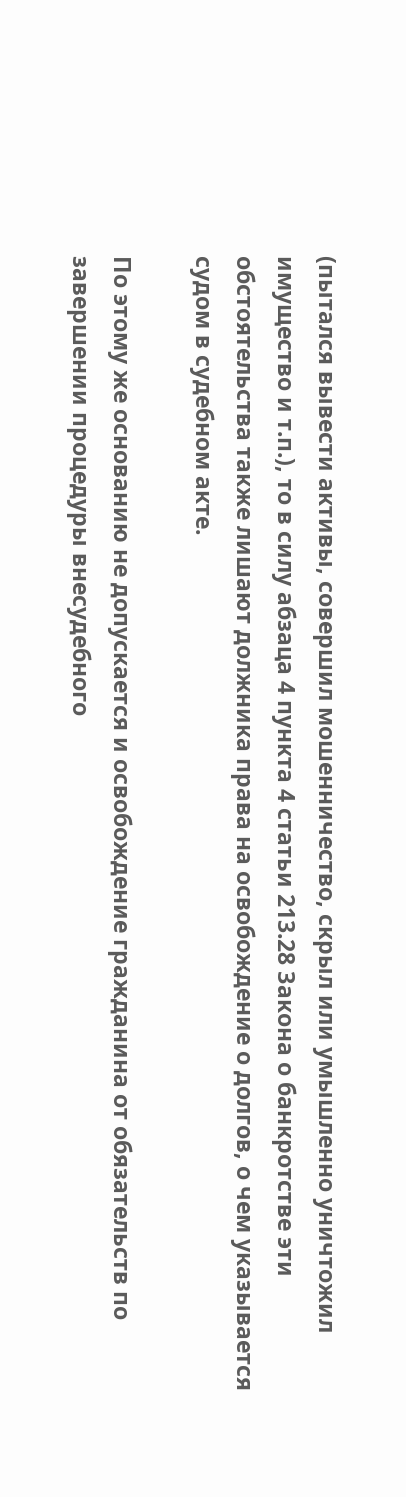(пытался вывести активы, совершил мошенничество, скрыл или умышленно уничтожил имущество и т.п.), то в силу абзаца 4 пункта 4 статьи 213.28 Закона о банкротстве эти обстоятельства также лишают должника права на освобождение о долгов, о чем указывается судом в судебном акте.

По этому же основанию не допускается и освобождение гражданина от обязательств по завершении процедуры внесудебного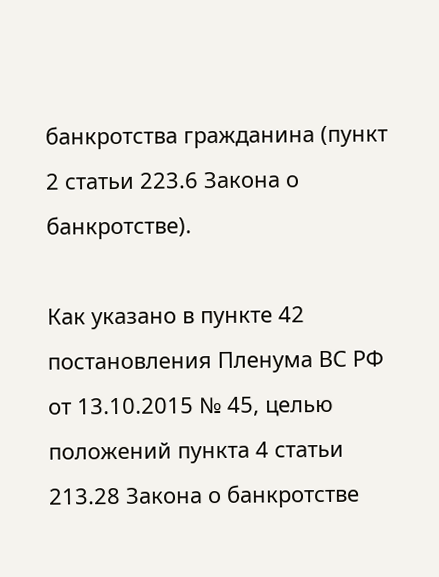банкротства гражданина (пункт 2 статьи 223.6 Закона о банкротстве).

Как указано в пункте 42 постановления Пленума ВС РФ от 13.10.2015 № 45, целью положений пункта 4 статьи 213.28 Закона о банкротстве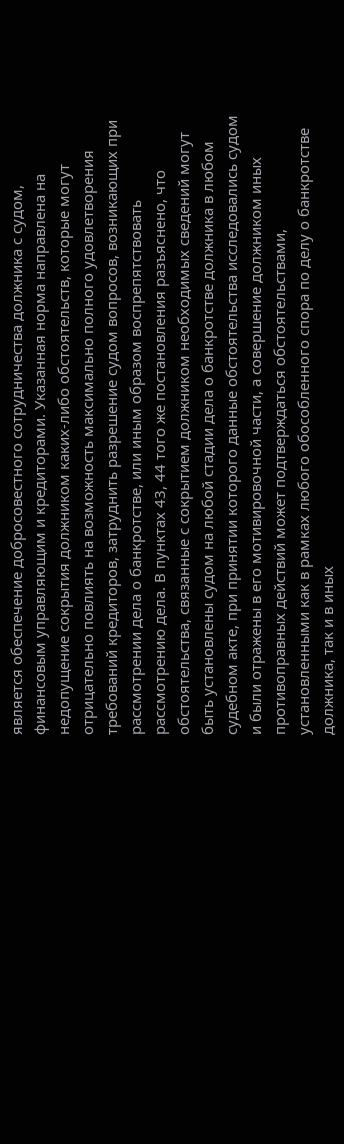является обеспечение добросовестного сотрудничества должника с судом, финансовым управляющим и кредиторами. Указанная норма направлена на недопущение сокрытия должником каких-либо обстоятельств, которые могут отрицательно повлиять на возможность максимально полного удовлетворения требований кредиторов, затруднить разрешение судом вопросов, возникающих при рассмотрении дела о банкротстве, или иным образом воспрепятствовать рассмотрению дела. В пунктах 43, 44 того же постановления разъяснено, что обстоятельства, связанные с сокрытием должником необходимых сведений могут быть установлены судом на любой стадии дела о банкротстве должника в любом судебном акте, при принятии которого данные обстоятельства исследовались судом и были отражены в его мотивировочной части, а совершение должником иных противоправных действий может подтверждаться обстоятельствами, установленными как в рамках любого обособленного спора по делу о банкротстве должника, так и в иных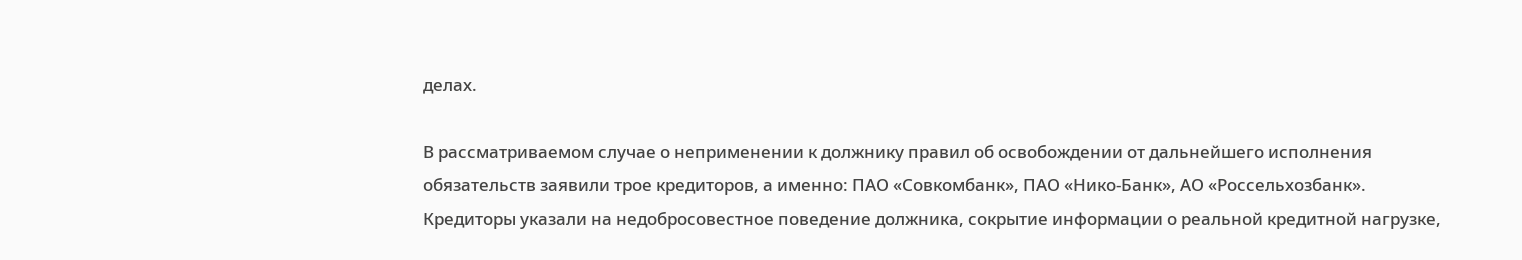делах.

В рассматриваемом случае о неприменении к должнику правил об освобождении от дальнейшего исполнения обязательств заявили трое кредиторов, а именно: ПАО «Совкомбанк», ПАО «Нико-Банк», АО «Россельхозбанк». Кредиторы указали на недобросовестное поведение должника, сокрытие информации о реальной кредитной нагрузке,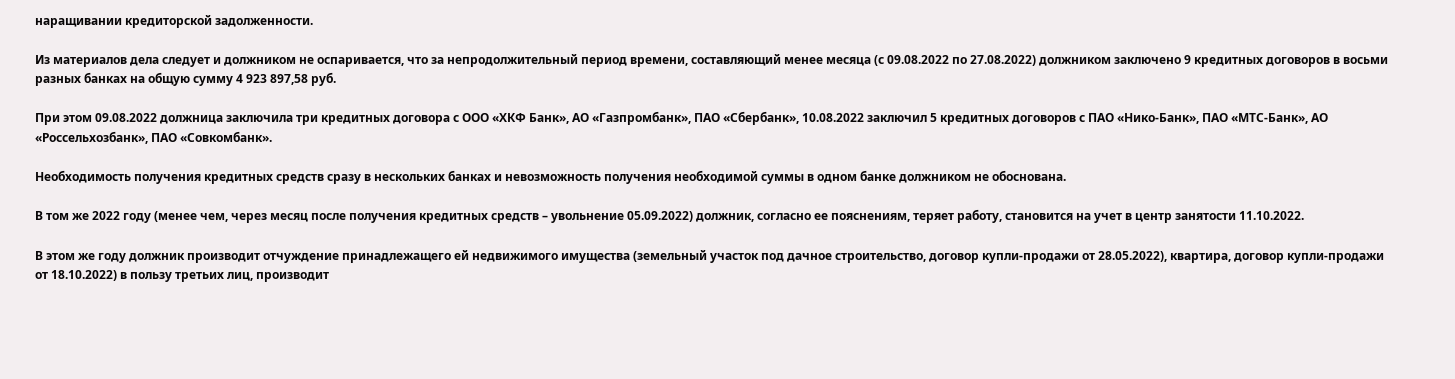наращивании кредиторской задолженности.

Из материалов дела следует и должником не оспаривается, что за непродолжительный период времени, составляющий менее месяца (с 09.08.2022 по 27.08.2022) должником заключено 9 кредитных договоров в восьми разных банках на общую сумму 4 923 897,58 руб.

При этом 09.08.2022 должница заключила три кредитных договора с ООО «ХКФ Банк», АО «Газпромбанк», ПАО «Сбербанк», 10.08.2022 заключил 5 кредитных договоров с ПАО «Нико-Банк», ПАО «МТС-Банк», АО «Россельхозбанк», ПАО «Совкомбанк».

Необходимость получения кредитных средств сразу в нескольких банках и невозможность получения необходимой суммы в одном банке должником не обоснована.

В том же 2022 году (менее чем, через месяц после получения кредитных средств – увольнение 05.09.2022) должник, согласно ее пояснениям, теряет работу, становится на учет в центр занятости 11.10.2022.

В этом же году должник производит отчуждение принадлежащего ей недвижимого имущества (земельный участок под дачное строительство, договор купли-продажи от 28.05.2022), квартира, договор купли-продажи от 18.10.2022) в пользу третьих лиц, производит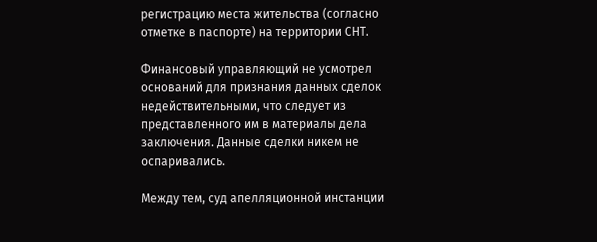регистрацию места жительства (согласно отметке в паспорте) на территории СНТ.

Финансовый управляющий не усмотрел оснований для признания данных сделок недействительными, что следует из представленного им в материалы дела заключения. Данные сделки никем не оспаривались.

Между тем, суд апелляционной инстанции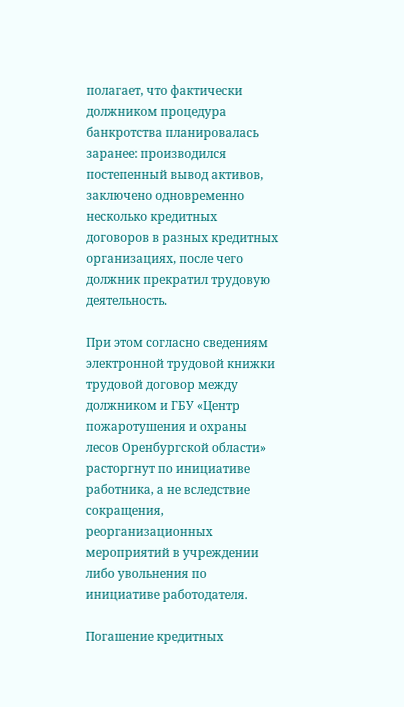полагает, что фактически должником процедура банкротства планировалась заранее: производился постепенный вывод активов, заключено одновременно несколько кредитных договоров в разных кредитных организациях, после чего должник прекратил трудовую деятельность.

При этом согласно сведениям электронной трудовой книжки трудовой договор между должником и ГБУ «Центр пожаротушения и охраны лесов Оренбургской области» расторгнут по инициативе работника, а не вследствие сокращения, реорганизационных мероприятий в учреждении либо увольнения по инициативе работодателя.

Погашение кредитных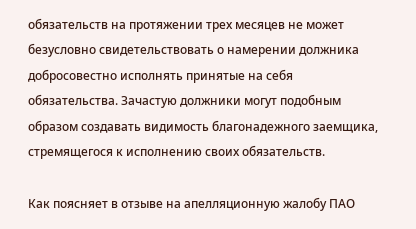обязательств на протяжении трех месяцев не может безусловно свидетельствовать о намерении должника добросовестно исполнять принятые на себя обязательства. Зачастую должники могут подобным образом создавать видимость благонадежного заемщика, стремящегося к исполнению своих обязательств.

Как поясняет в отзыве на апелляционную жалобу ПАО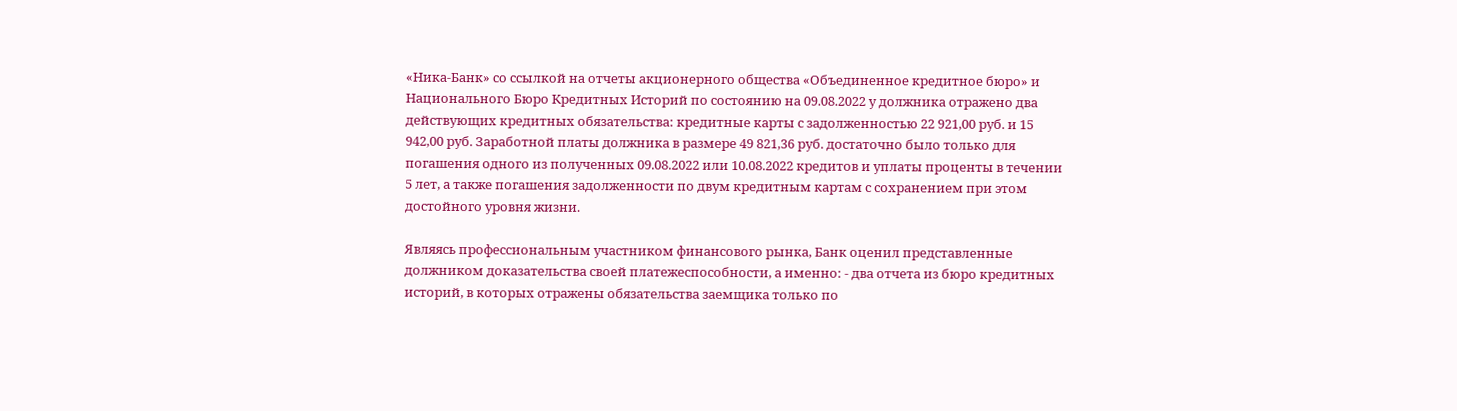«Ника-Банк» со ссылкой на отчеты акционерного общества «Объединенное кредитное бюро» и Национального Бюро Кредитных Историй по состоянию на 09.08.2022 у должника отражено два действующих кредитных обязательства: кредитные карты с задолженностью 22 921,00 руб. и 15 942,00 руб. Заработной платы должника в размере 49 821,36 руб. достаточно было только для погашения одного из полученных 09.08.2022 или 10.08.2022 кредитов и уплаты проценты в течении 5 лет, а также погашения задолженности по двум кредитным картам с сохранением при этом достойного уровня жизни.

Являясь профессиональным участником финансового рынка, Банк оценил представленные должником доказательства своей платежеспособности, а именно: - два отчета из бюро кредитных историй, в которых отражены обязательства заемщика только по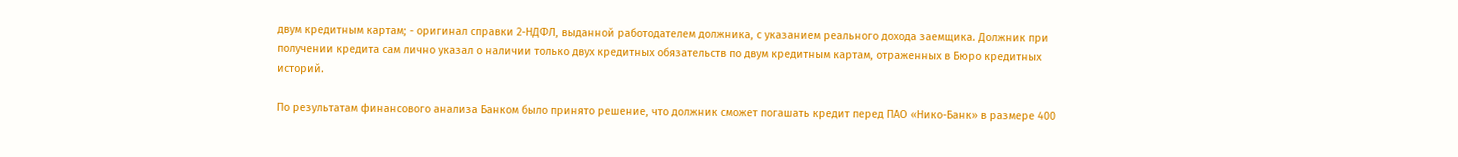двум кредитным картам; - оригинал справки 2-НДФЛ, выданной работодателем должника, с указанием реального дохода заемщика. Должник при получении кредита сам лично указал о наличии только двух кредитных обязательств по двум кредитным картам, отраженных в Бюро кредитных историй.

По результатам финансового анализа Банком было принято решение, что должник сможет погашать кредит перед ПАО «Нико-Банк» в размере 400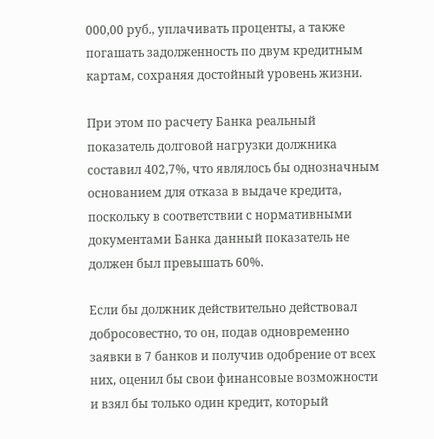000,00 руб., уплачивать проценты, а также погашать задолженность по двум кредитным картам, сохраняя достойный уровень жизни.

При этом по расчету Банка реальный показатель долговой нагрузки должника составил 402,7%, что являлось бы однозначным основанием для отказа в выдаче кредита, поскольку в соответствии с нормативными документами Банка данный показатель не должен был превышать 60%.

Если бы должник действительно действовал добросовестно, то он, подав одновременно заявки в 7 банков и получив одобрение от всех них, оценил бы свои финансовые возможности и взял бы только один кредит, который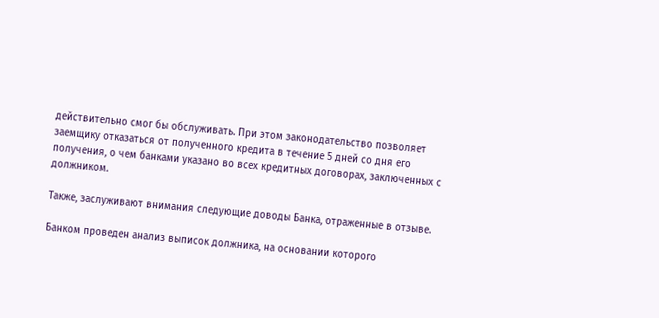действительно смог бы обслуживать. При этом законодательство позволяет заемщику отказаться от полученного кредита в течение 5 дней со дня его получения, о чем банками указано во всех кредитных договорах, заключенных с должником.

Также, заслуживают внимания следующие доводы Банка, отраженные в отзыве.

Банком проведен анализ выписок должника, на основании которого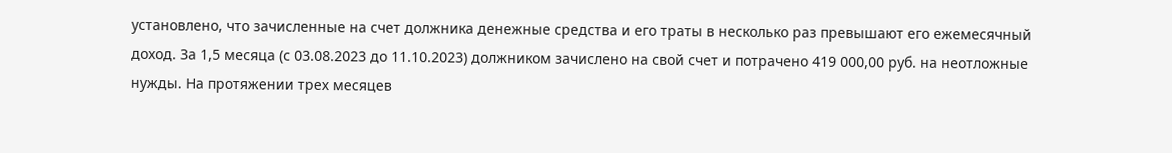установлено, что зачисленные на счет должника денежные средства и его траты в несколько раз превышают его ежемесячный доход. За 1,5 месяца (с 03.08.2023 до 11.10.2023) должником зачислено на свой счет и потрачено 419 000,00 руб. на неотложные нужды. На протяжении трех месяцев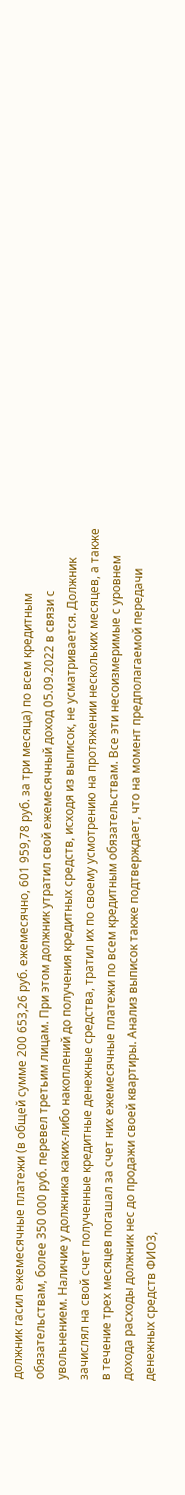должник гасил ежемесячные платежи (в общей сумме 200 653,26 руб. ежемесячно, 601 959,78 руб. за три месяца) по всем кредитным обязательствам, более 350 000 руб. перевел третьим лицам. При этом должник утратил свой ежемесячный доход 05.09.2022 в связи с увольнением. Наличие у должника каких-либо накоплений до получения кредитных средств, исходя из выписок, не усматривается. Должник зачислял на свой счет полученные кредитные денежные средства, тратил их по своему усмотрению на протяжении нескольких месяцев, а также в течение трех месяцев погашал за счет них ежемесячные платежи по всем кредитным обязательствам. Все эти несоизмеримые с уровнем дохода расходы должник нес до продажи своей квартиры. Анализ выписок также подтверждает, что на момент предполагаемой передачи денежных средств ФИО3,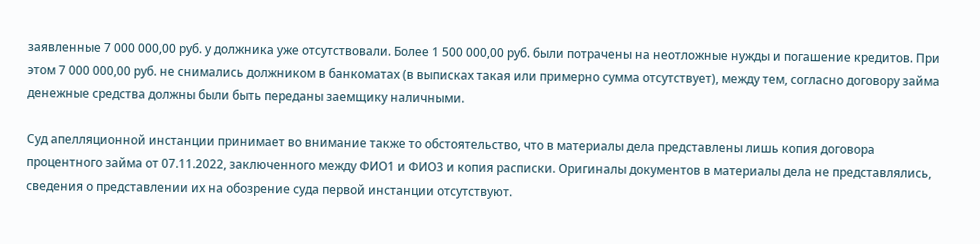заявленные 7 000 000,00 руб. у должника уже отсутствовали. Более 1 500 000,00 руб. были потрачены на неотложные нужды и погашение кредитов. При этом 7 000 000,00 руб. не снимались должником в банкоматах (в выписках такая или примерно сумма отсутствует), между тем, согласно договору займа денежные средства должны были быть переданы заемщику наличными.

Суд апелляционной инстанции принимает во внимание также то обстоятельство, что в материалы дела представлены лишь копия договора процентного займа от 07.11.2022, заключенного между ФИО1 и ФИО3 и копия расписки. Оригиналы документов в материалы дела не представлялись, сведения о представлении их на обозрение суда первой инстанции отсутствуют.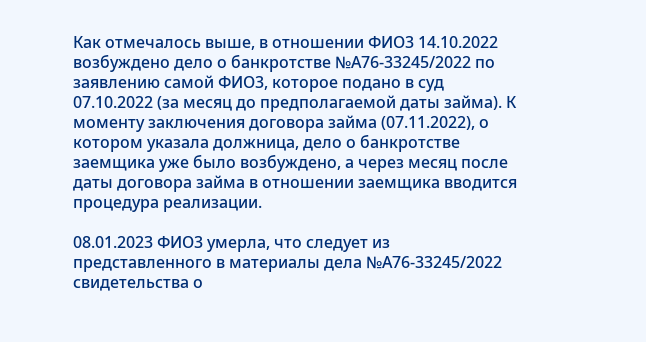Как отмечалось выше, в отношении ФИО3 14.10.2022 возбуждено дело о банкротстве №А76-33245/2022 по заявлению самой ФИО3, которое подано в суд 07.10.2022 (за месяц до предполагаемой даты займа). К моменту заключения договора займа (07.11.2022), о котором указала должница, дело о банкротстве заемщика уже было возбуждено, а через месяц после даты договора займа в отношении заемщика вводится процедура реализации.

08.01.2023 ФИО3 умерла, что следует из представленного в материалы дела №А76-33245/2022 свидетельства о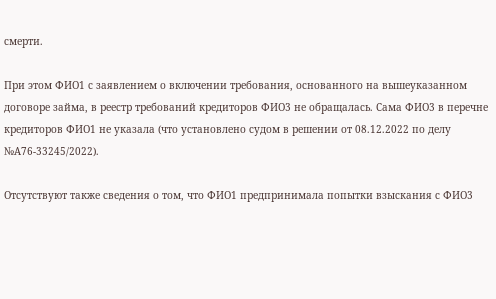смерти.

При этом ФИО1 с заявлением о включении требования, основанного на вышеуказанном договоре займа, в реестр требований кредиторов ФИО3 не обращалась. Сама ФИО3 в перечне кредиторов ФИО1 не указала (что установлено судом в решении от 08.12.2022 по делу №А76-33245/2022).

Отсутствуют также сведения о том, что ФИО1 предпринимала попытки взыскания с ФИО3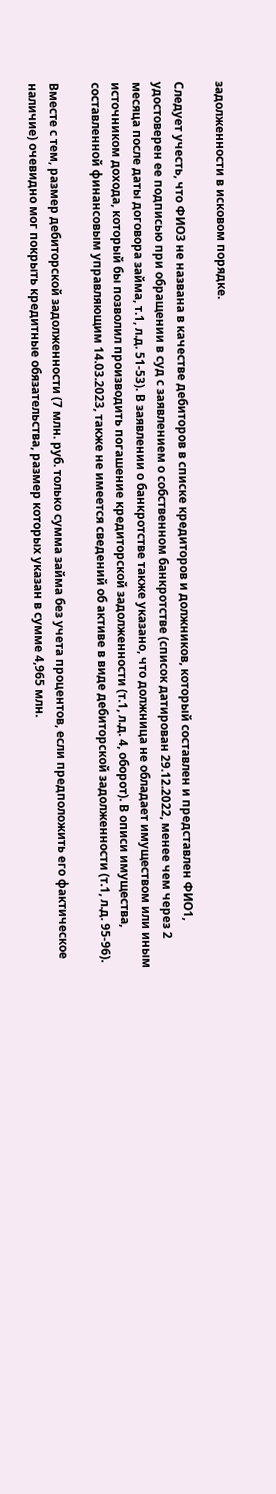задолженности в исковом порядке.

Следует учесть, что ФИО3 не названа в качестве дебиторов в списке кредиторов и должников, который составлен и представлен ФИО1, удостоверен ее подписью при обращении в суд с заявлением о собственном банкротстве (список датирован 29.12.2022, менее чем через 2 месяца после даты договора займа, т.1, л.д. 51-53). В заявлении о банкротстве также указано, что должница не обладает имуществом или иным источником дохода, который бы позволил производить погашение кредиторской задолженности (т.1, л.д. 4, оборот). В описи имущества, составленной финансовым управляющим 14.03.2023, также не имеется сведений об активе в виде дебиторской задолженности (т.1, л.д. 95-96).

Вместе с тем, размер дебиторской задолженности (7 млн. руб. только сумма займа без учета процентов, если предположить его фактическое наличие) очевидно мог покрыть кредитные обязательства, размер которых указан в сумме 4,965 млн.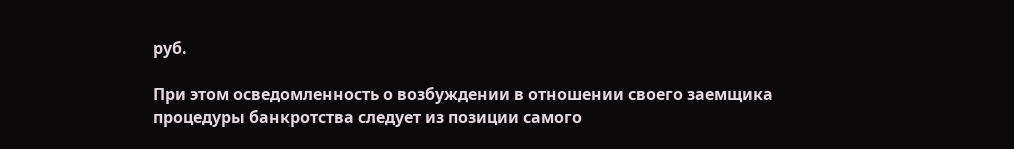руб.

При этом осведомленность о возбуждении в отношении своего заемщика процедуры банкротства следует из позиции самого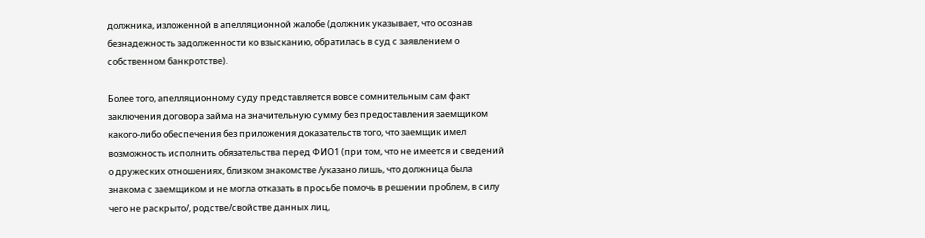должника, изложенной в апелляционной жалобе (должник указывает, что осознав безнадежность задолженности ко взысканию, обратилась в суд с заявлением о собственном банкротстве).

Более того, апелляционному суду представляется вовсе сомнительным сам факт заключения договора займа на значительную сумму без предоставления заемщиком какого-либо обеспечения без приложения доказательств того, что заемщик имел возможность исполнить обязательства перед ФИО1 (при том, что не имеется и сведений о дружеских отношениях, близком знакомстве /указано лишь, что должница была знакома с заемщиком и не могла отказать в просьбе помочь в решении проблем, в силу чего не раскрыто/, родстве/свойстве данных лиц,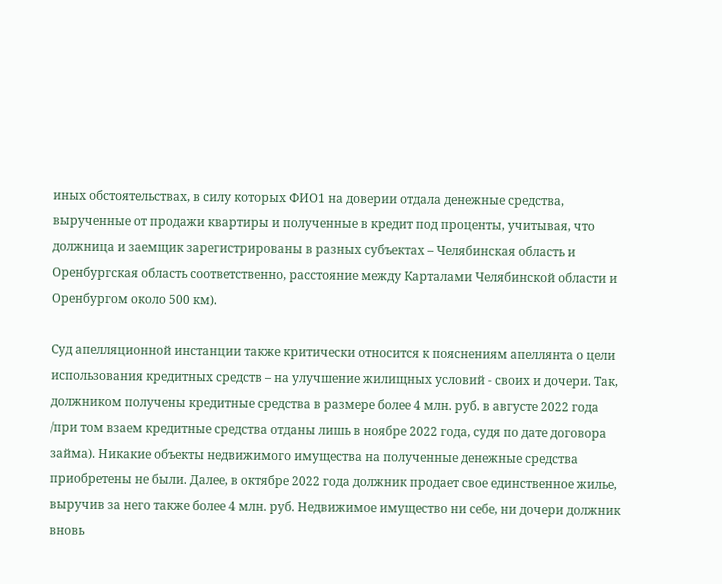иных обстоятельствах, в силу которых ФИО1 на доверии отдала денежные средства, вырученные от продажи квартиры и полученные в кредит под проценты, учитывая, что должница и заемщик зарегистрированы в разных субъектах – Челябинская область и Оренбургская область соответственно, расстояние между Карталами Челябинской области и Оренбургом около 500 км).

Суд апелляционной инстанции также критически относится к пояснениям апеллянта о цели использования кредитных средств – на улучшение жилищных условий - своих и дочери. Так, должником получены кредитные средства в размере более 4 млн. руб. в августе 2022 года /при том взаем кредитные средства отданы лишь в ноябре 2022 года, судя по дате договора займа). Никакие объекты недвижимого имущества на полученные денежные средства приобретены не были. Далее, в октябре 2022 года должник продает свое единственное жилье, выручив за него также более 4 млн. руб. Недвижимое имущество ни себе, ни дочери должник вновь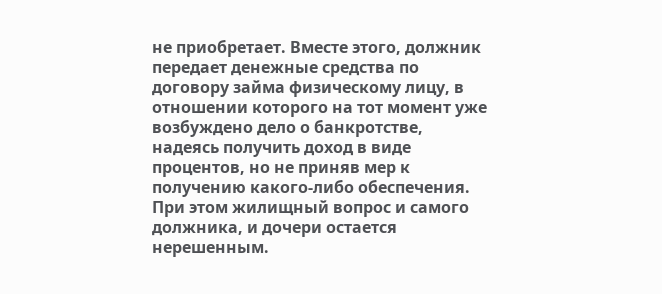не приобретает. Вместе этого, должник передает денежные средства по договору займа физическому лицу, в отношении которого на тот момент уже возбуждено дело о банкротстве, надеясь получить доход в виде процентов, но не приняв мер к получению какого-либо обеспечения. При этом жилищный вопрос и самого должника, и дочери остается нерешенным.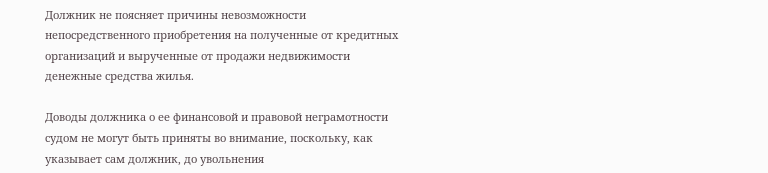Должник не поясняет причины невозможности непосредственного приобретения на полученные от кредитных организаций и вырученные от продажи недвижимости денежные средства жилья.

Доводы должника о ее финансовой и правовой неграмотности судом не могут быть приняты во внимание, поскольку, как указывает сам должник, до увольнения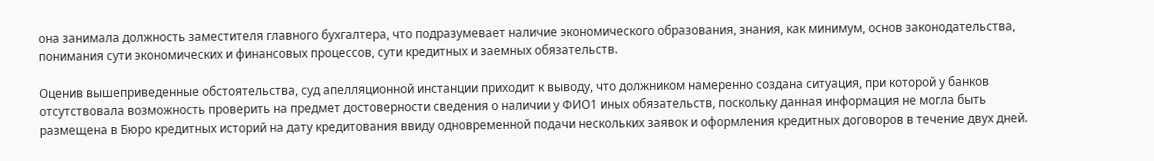она занимала должность заместителя главного бухгалтера, что подразумевает наличие экономического образования, знания, как минимум, основ законодательства, понимания сути экономических и финансовых процессов, сути кредитных и заемных обязательств.

Оценив вышеприведенные обстоятельства, суд апелляционной инстанции приходит к выводу, что должником намеренно создана ситуация, при которой у банков отсутствовала возможность проверить на предмет достоверности сведения о наличии у ФИО1 иных обязательств, поскольку данная информация не могла быть размещена в Бюро кредитных историй на дату кредитования ввиду одновременной подачи нескольких заявок и оформления кредитных договоров в течение двух дней.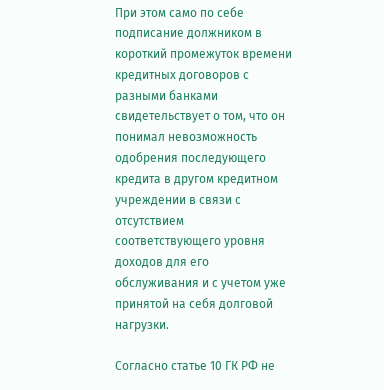При этом само по себе подписание должником в короткий промежуток времени кредитных договоров с разными банками свидетельствует о том, что он понимал невозможность одобрения последующего кредита в другом кредитном учреждении в связи с отсутствием соответствующего уровня доходов для его обслуживания и с учетом уже принятой на себя долговой нагрузки.

Согласно статье 10 ГК РФ не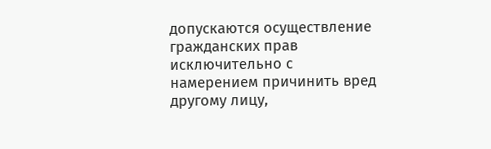допускаются осуществление гражданских прав исключительно с намерением причинить вред другому лицу,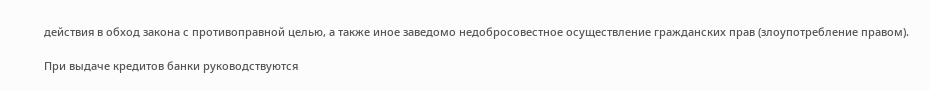действия в обход закона с противоправной целью, а также иное заведомо недобросовестное осуществление гражданских прав (злоупотребление правом).

При выдаче кредитов банки руководствуются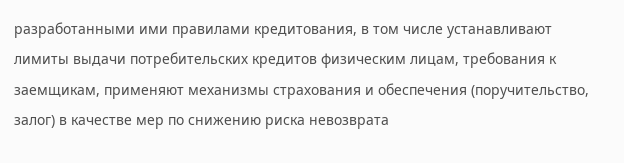разработанными ими правилами кредитования, в том числе устанавливают лимиты выдачи потребительских кредитов физическим лицам, требования к заемщикам, применяют механизмы страхования и обеспечения (поручительство, залог) в качестве мер по снижению риска невозврата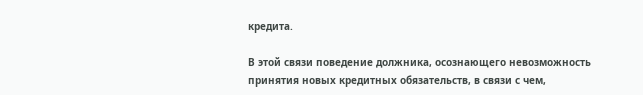кредита.

В этой связи поведение должника, осознающего невозможность принятия новых кредитных обязательств, в связи с чем,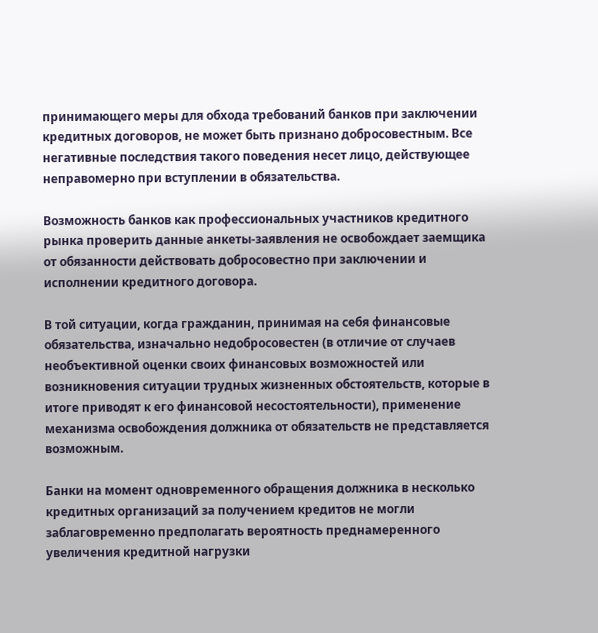принимающего меры для обхода требований банков при заключении кредитных договоров, не может быть признано добросовестным. Все негативные последствия такого поведения несет лицо, действующее неправомерно при вступлении в обязательства.

Возможность банков как профессиональных участников кредитного рынка проверить данные анкеты-заявления не освобождает заемщика от обязанности действовать добросовестно при заключении и исполнении кредитного договора.

В той ситуации, когда гражданин, принимая на себя финансовые обязательства, изначально недобросовестен (в отличие от случаев необъективной оценки своих финансовых возможностей или возникновения ситуации трудных жизненных обстоятельств, которые в итоге приводят к его финансовой несостоятельности), применение механизма освобождения должника от обязательств не представляется возможным.

Банки на момент одновременного обращения должника в несколько кредитных организаций за получением кредитов не могли заблаговременно предполагать вероятность преднамеренного увеличения кредитной нагрузки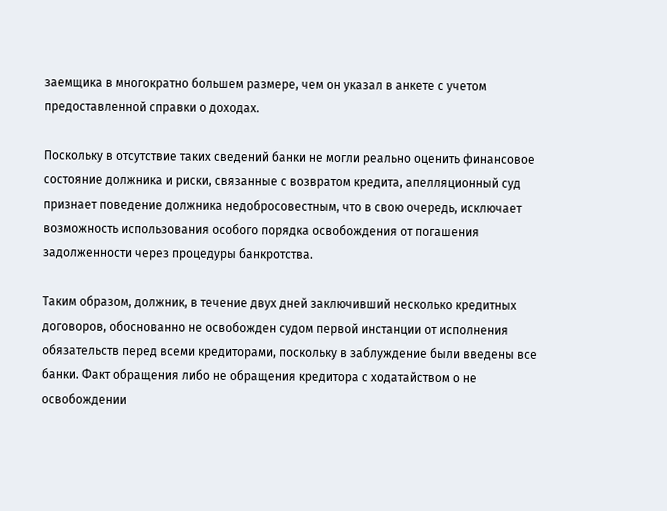заемщика в многократно большем размере, чем он указал в анкете с учетом предоставленной справки о доходах.

Поскольку в отсутствие таких сведений банки не могли реально оценить финансовое состояние должника и риски, связанные с возвратом кредита, апелляционный суд признает поведение должника недобросовестным, что в свою очередь, исключает возможность использования особого порядка освобождения от погашения задолженности через процедуры банкротства.

Таким образом, должник, в течение двух дней заключивший несколько кредитных договоров, обоснованно не освобожден судом первой инстанции от исполнения обязательств перед всеми кредиторами, поскольку в заблуждение были введены все банки. Факт обращения либо не обращения кредитора с ходатайством о не освобождении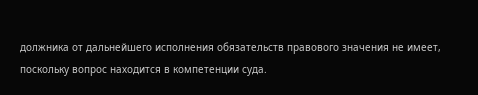должника от дальнейшего исполнения обязательств правового значения не имеет, поскольку вопрос находится в компетенции суда.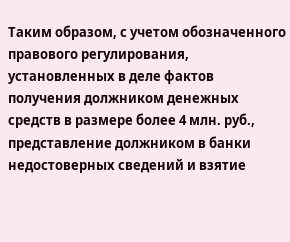Таким образом, с учетом обозначенного правового регулирования, установленных в деле фактов получения должником денежных средств в размере более 4 млн. руб., представление должником в банки недостоверных сведений и взятие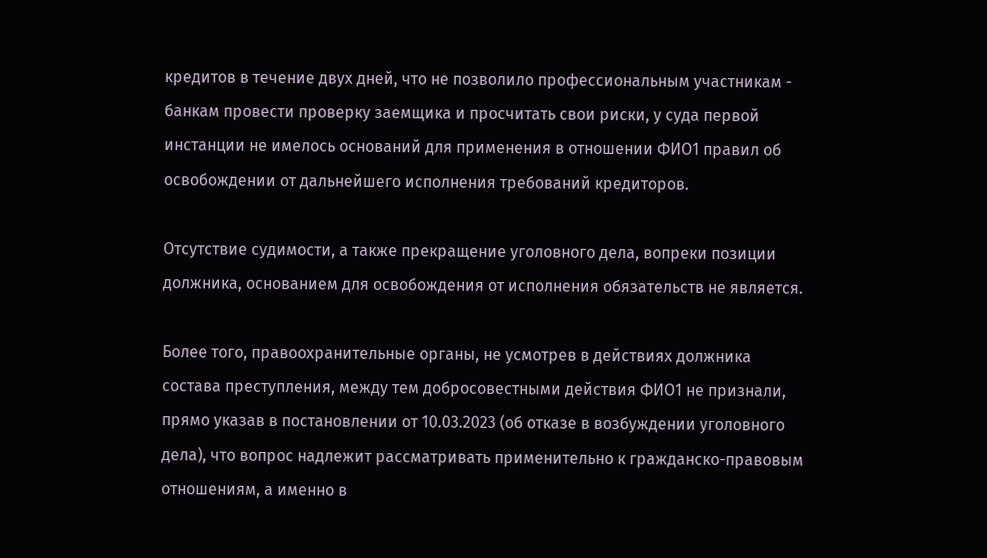кредитов в течение двух дней, что не позволило профессиональным участникам - банкам провести проверку заемщика и просчитать свои риски, у суда первой инстанции не имелось оснований для применения в отношении ФИО1 правил об освобождении от дальнейшего исполнения требований кредиторов.

Отсутствие судимости, а также прекращение уголовного дела, вопреки позиции должника, основанием для освобождения от исполнения обязательств не является.

Более того, правоохранительные органы, не усмотрев в действиях должника состава преступления, между тем добросовестными действия ФИО1 не признали, прямо указав в постановлении от 10.03.2023 (об отказе в возбуждении уголовного дела), что вопрос надлежит рассматривать применительно к гражданско-правовым отношениям, а именно в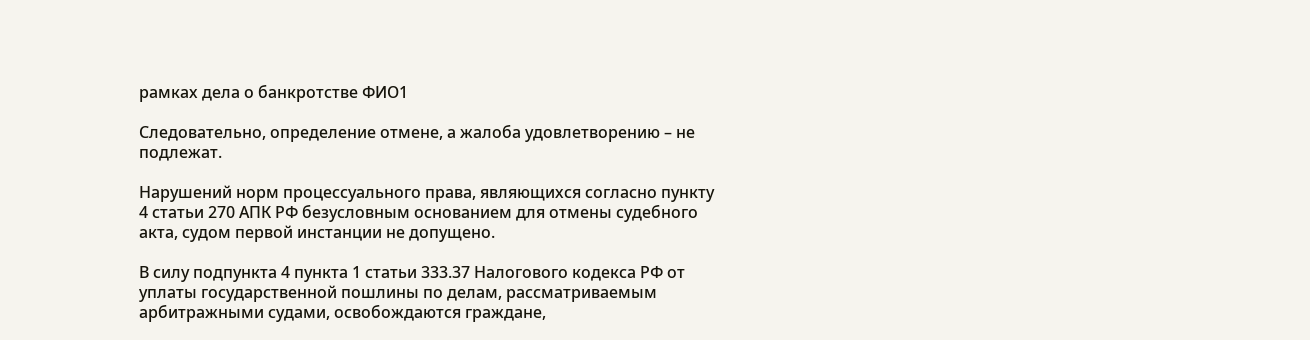рамках дела о банкротстве ФИО1

Следовательно, определение отмене, а жалоба удовлетворению – не подлежат.

Нарушений норм процессуального права, являющихся согласно пункту 4 статьи 270 АПК РФ безусловным основанием для отмены судебного акта, судом первой инстанции не допущено.

В силу подпункта 4 пункта 1 статьи 333.37 Налогового кодекса РФ от уплаты государственной пошлины по делам, рассматриваемым арбитражными судами, освобождаются граждане,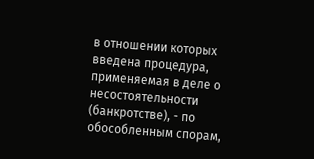в отношении которых введена процедура, применяемая в деле о несостоятельности (банкротстве), - по обособленным спорам,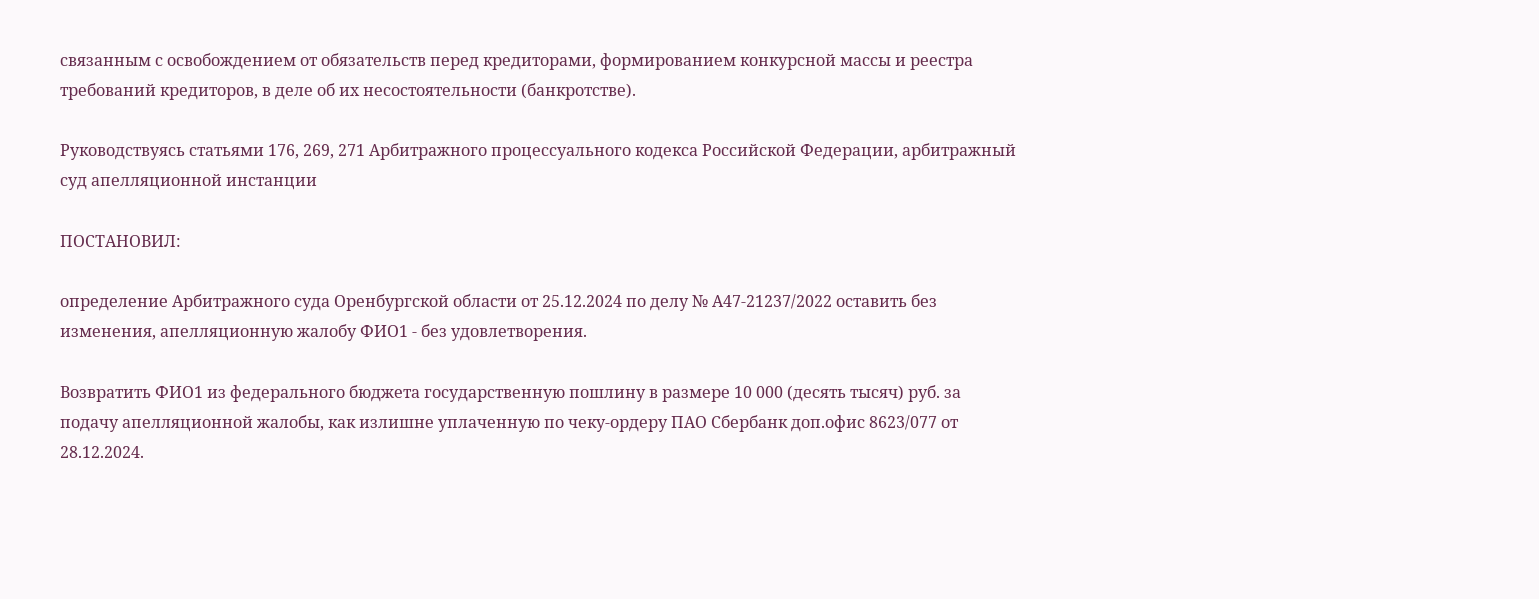связанным с освобождением от обязательств перед кредиторами, формированием конкурсной массы и реестра требований кредиторов, в деле об их несостоятельности (банкротстве).

Руководствуясь статьями 176, 269, 271 Арбитражного процессуального кодекса Российской Федерации, арбитражный суд апелляционной инстанции

ПОСТАНОВИЛ:

определение Арбитражного суда Оренбургской области от 25.12.2024 по делу № А47-21237/2022 оставить без изменения, апелляционную жалобу ФИО1 - без удовлетворения.

Возвратить ФИО1 из федерального бюджета государственную пошлину в размере 10 000 (десять тысяч) руб. за подачу апелляционной жалобы, как излишне уплаченную по чеку-ордеру ПАО Сбербанк доп.офис 8623/077 от 28.12.2024.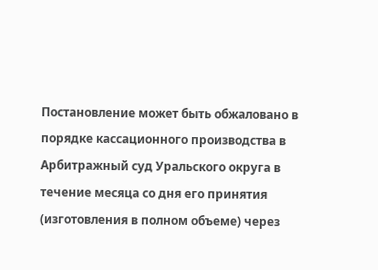Постановление может быть обжаловано в порядке кассационного производства в Арбитражный суд Уральского округа в течение месяца со дня его принятия (изготовления в полном объеме) через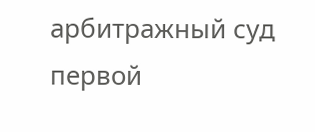арбитражный суд первой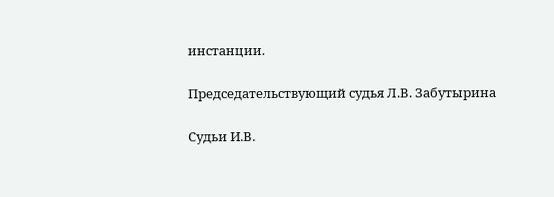инстанции.

Председательствующий судья Л.В. Забутырина

Судьи И.В.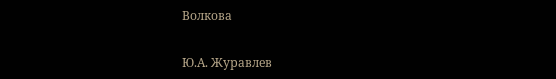Волкова

Ю.А. Журавлев